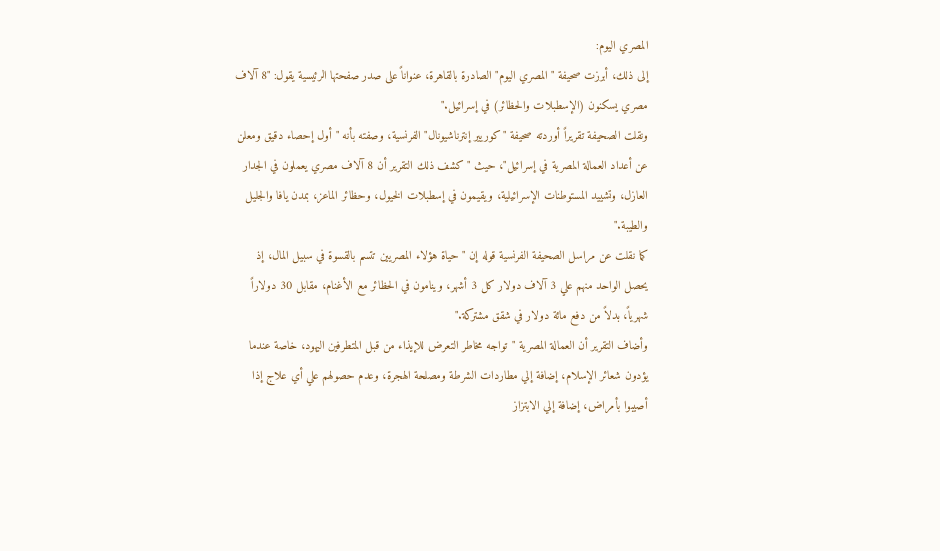المصري اليوم:
إلى ذلك، أبرزت صحيفة "المصري اليوم" الصادرة بالقاهرة، عنواناً على صدر صفحتها الرئيسية يقول: "8 آلاف مصري يسكنون (الإسطبلات والحظائر) في إسرائيل."
ونقلت الصحيفة تقريراً أوردته صحيفة "كوريير إنترناشيونال" الفرنسية، وصفته بأنه "أول إحصاء دقيق ومعلن عن أعداد العمالة المصرية في إسرائيل"، حيث "كشف ذلك التقرير أن 8 آلاف مصري يعملون في الجدار العازل، وتشييد المستوطنات الإسرائيلية، ويقيمون في إسطبلات الخيول، وحظائر الماعز، بمدن يافا والجليل والطيبة."
كما نقلت عن مراسل الصحيفة الفرنسية قوله إن "حياة هؤلاء المصريين تتسم بالقسوة في سبيل المال، إذ يحصل الواحد منهم علي 3 آلاف دولار كل 3 أشهر، وينامون في الحظائر مع الأغنام، مقابل 30 دولاراً شهرياً، بدلاً من دفع مائة دولار في شقق مشتركة."
وأضاف التقرير أن العمالة المصرية "تواجه مخاطر التعرض للإيذاء من قبل المتطرفين اليهود، خاصة عندما يؤدون شعائر الإسلام، إضافة إلي مطاردات الشرطة ومصلحة الهجرة، وعدم حصولهم علي أي علاج إذا أصيبوا بأمراض، إضافة إلي الابتزاز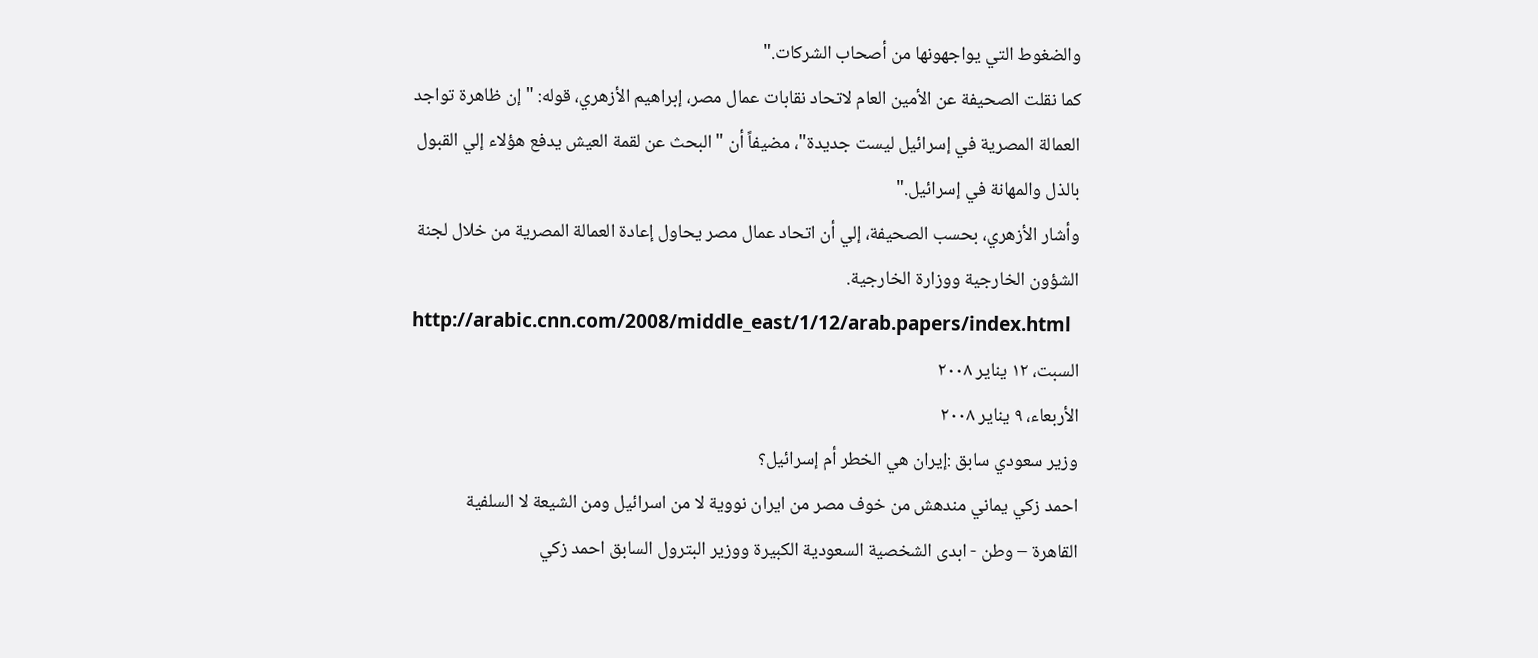والضغوط التي يواجهونها من أصحاب الشركات."
كما نقلت الصحيفة عن الأمين العام لاتحاد نقابات عمال مصر، إبراهيم الأزهري، قوله: "إن ظاهرة تواجد العمالة المصرية في إسرائيل ليست جديدة"، مضيفاً أن "البحث عن لقمة العيش يدفع هؤلاء إلي القبول بالذل والمهانة في إسرائيل."
وأشار الأزهري، بحسب الصحيفة، إلي أن اتحاد عمال مصر يحاول إعادة العمالة المصرية من خلال لجنة الشؤون الخارجية ووزارة الخارجية.
http://arabic.cnn.com/2008/middle_east/1/12/arab.papers/index.html
السبت، ١٢ يناير ٢٠٠٨
الأربعاء، ٩ يناير ٢٠٠٨
وزير سعودي سابق :إيران هي الخطر أم إسرائيل؟
احمد زكي يماني مندهش من خوف مصر من ايران نووية لا من اسرائيل ومن الشيعة لا السلفية
القاهرة – وطن - ابدى الشخصية السعودية الكبيرة ووزير البترول السابق احمد زكي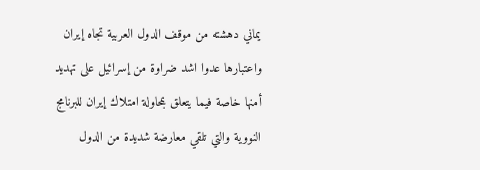يماني دهشته من موقف الدول العربية تجاه إيران واعتبارها عدوا اشد ضراوة من إسرائيل على تهديد أمنها خاصة فيما يتعلق بمحاولة امتلاك إيران للبرنامج النووية والتي تلقي معارضة شديدة من الدول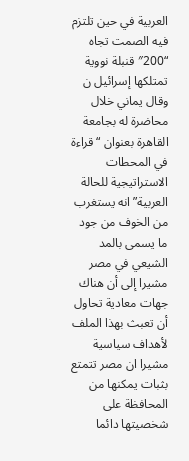العربية في حين تلتزم فيه الصمت تجاه “200″ قنبلة نووية تمتلكها إسرائيل ن وقال يماني خلال محاضرة له بجامعة القاهرة بعنوان “قراءة في المحطات الاستراتيجية للحالة العربية” انه يستغرب من الخوف من جود ما يسمى بالمد الشيعي في مصر مشيرا إلى أن هناك جهات معادية تحاول أن تعبث بهذا الملف لأهداف سياسية مشيرا ان مصر تتمتع بثبات يمكنها من المحافظة على شخصيتها دائما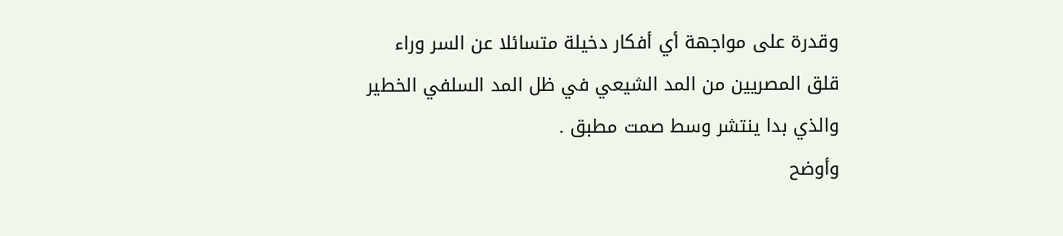وقدرة على مواجهة أي أفكار دخيلة متسائلا عن السر وراء قلق المصريين من المد الشيعي في ظل المد السلفي الخطير والذي بدا ينتشر وسط صمت مطبق .
وأوضح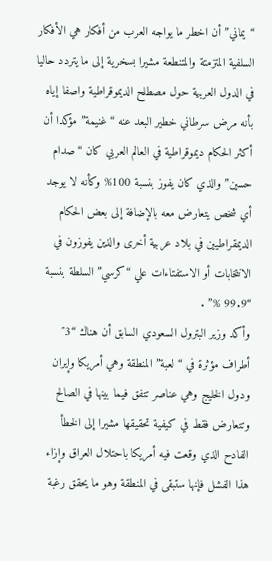“يماني” أن اخطر ما يواجه العرب من أفكار هي الأفكار السلفية المتزمتة والمتنطعة مشيرا بسخرية إلى ما يتردد حاليا في الدول العربية حول مصطلح الديموقراطية واصفا إياه بأنه مرض سرطاني خطير البعد عنه “غنيمة” مؤكدا أن أكثر الحكام ديموقراطية في العالم العربي كان “صدام حسين” والذي كان يفوز بنسبة 100% وكأنه لا يوجد أي شخص يتعارض معه بالإضافة إلى بعض الحكام الديمقراطيين في بلاد عربية أخرى والذين يفوزون في الانتخابات أو الاستفتاءات علي “كرسي” السلطة بنسبة “99.9 %” .
وأكد وزير البترول السعودي السابق أن هناك “3″ أطراف مؤثرة في “لعبة” المنطقة وهي أمريكا وإيران ودول الخليج وهي عناصر تتفق فيما بينها في الصالح وتتعارض فقط في كيفية تحقيقها مشيرا إلى الخطأ الفادح الذي وقعت فيه أمريكا باحتلال العراق وإزاء هذا الفشل فإنها ستبقى في المنطقة وهو ما يحقق رغبة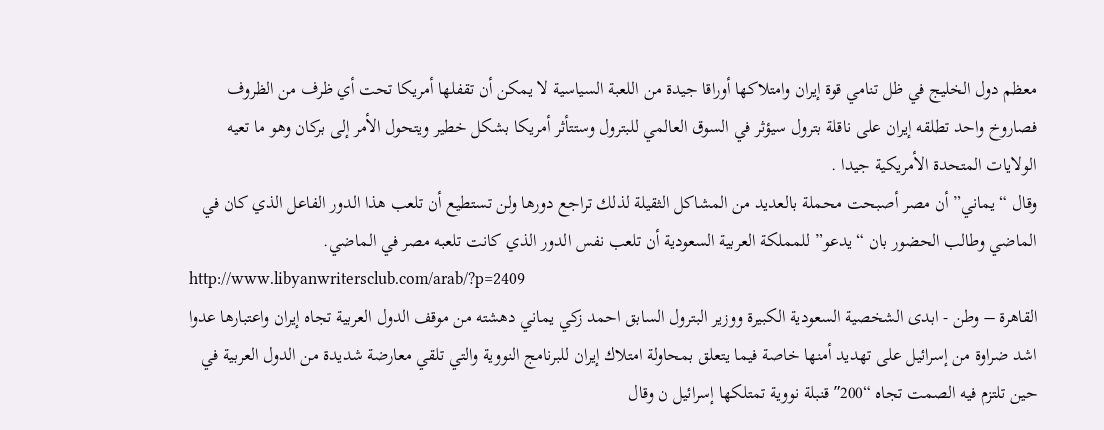معظم دول الخليج في ظل تنامي قوة إيران وامتلاكها أوراقا جيدة من اللعبة السياسية لا يمكن أن تقفلها أمريكا تحت أي ظرف من الظروف فصاروخ واحد تطلقه إيران على ناقلة بترول سيؤثر في السوق العالمي للبترول وستتأثر أمريكا بشكل خطير ويتحول الأمر إلى بركان وهو ما تعيه الولايات المتحدة الأمريكية جيدا .
وقال “يماني” أن مصر أصبحت محملة بالعديد من المشاكل الثقيلة لذلك تراجع دورها ولن تستطيع أن تلعب هذا الدور الفاعل الذي كان في الماضي وطالب الحضور بان “يدعو” للمملكة العربية السعودية أن تلعب نفس الدور الذي كانت تلعبه مصر في الماضي.
http://www.libyanwritersclub.com/arab/?p=2409
القاهرة – وطن - ابدى الشخصية السعودية الكبيرة ووزير البترول السابق احمد زكي يماني دهشته من موقف الدول العربية تجاه إيران واعتبارها عدوا اشد ضراوة من إسرائيل على تهديد أمنها خاصة فيما يتعلق بمحاولة امتلاك إيران للبرنامج النووية والتي تلقي معارضة شديدة من الدول العربية في حين تلتزم فيه الصمت تجاه “200″ قنبلة نووية تمتلكها إسرائيل ن وقال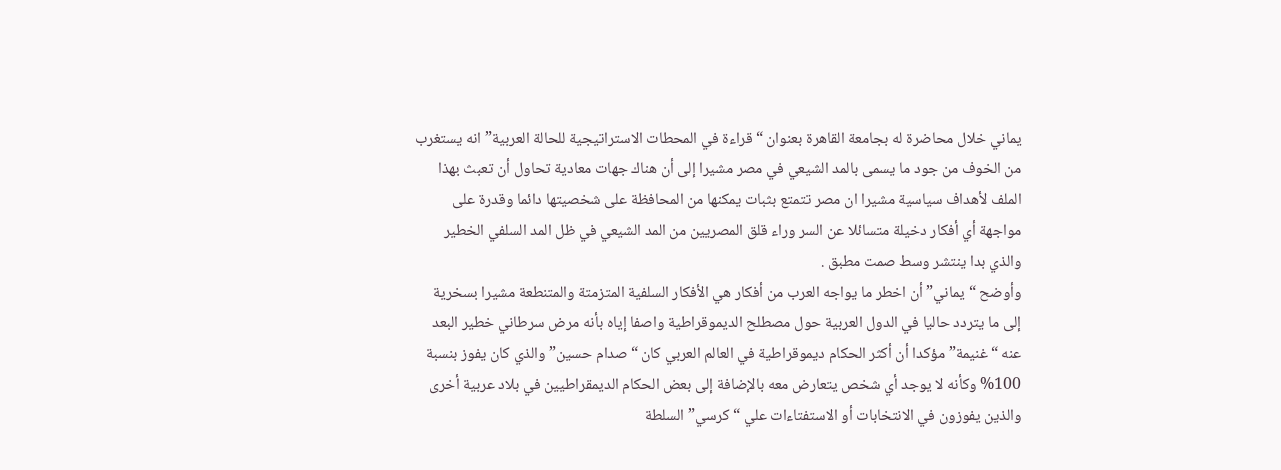يماني خلال محاضرة له بجامعة القاهرة بعنوان “قراءة في المحطات الاستراتيجية للحالة العربية” انه يستغرب من الخوف من جود ما يسمى بالمد الشيعي في مصر مشيرا إلى أن هناك جهات معادية تحاول أن تعبث بهذا الملف لأهداف سياسية مشيرا ان مصر تتمتع بثبات يمكنها من المحافظة على شخصيتها دائما وقدرة على مواجهة أي أفكار دخيلة متسائلا عن السر وراء قلق المصريين من المد الشيعي في ظل المد السلفي الخطير والذي بدا ينتشر وسط صمت مطبق .
وأوضح “يماني” أن اخطر ما يواجه العرب من أفكار هي الأفكار السلفية المتزمتة والمتنطعة مشيرا بسخرية إلى ما يتردد حاليا في الدول العربية حول مصطلح الديموقراطية واصفا إياه بأنه مرض سرطاني خطير البعد عنه “غنيمة” مؤكدا أن أكثر الحكام ديموقراطية في العالم العربي كان “صدام حسين” والذي كان يفوز بنسبة 100% وكأنه لا يوجد أي شخص يتعارض معه بالإضافة إلى بعض الحكام الديمقراطيين في بلاد عربية أخرى والذين يفوزون في الانتخابات أو الاستفتاءات علي “كرسي” السلطة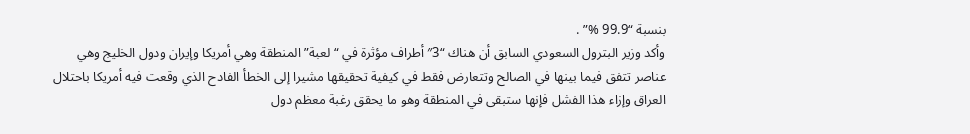بنسبة “99.9 %” .
وأكد وزير البترول السعودي السابق أن هناك “3″ أطراف مؤثرة في “لعبة” المنطقة وهي أمريكا وإيران ودول الخليج وهي عناصر تتفق فيما بينها في الصالح وتتعارض فقط في كيفية تحقيقها مشيرا إلى الخطأ الفادح الذي وقعت فيه أمريكا باحتلال العراق وإزاء هذا الفشل فإنها ستبقى في المنطقة وهو ما يحقق رغبة معظم دول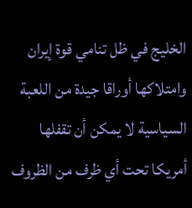الخليج في ظل تنامي قوة إيران وامتلاكها أوراقا جيدة من اللعبة السياسية لا يمكن أن تقفلها أمريكا تحت أي ظرف من الظروف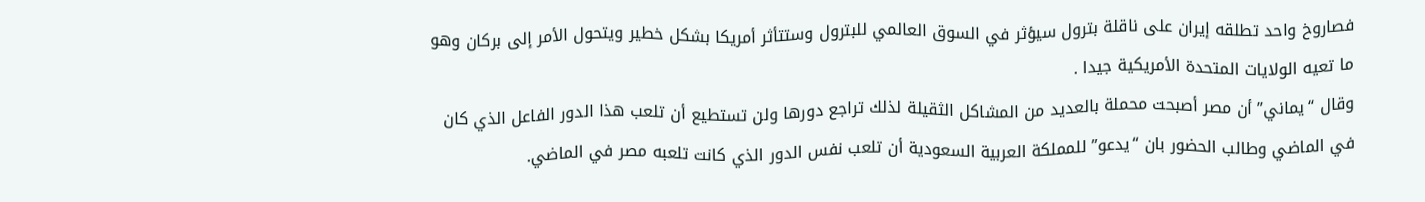فصاروخ واحد تطلقه إيران على ناقلة بترول سيؤثر في السوق العالمي للبترول وستتأثر أمريكا بشكل خطير ويتحول الأمر إلى بركان وهو ما تعيه الولايات المتحدة الأمريكية جيدا .
وقال “يماني” أن مصر أصبحت محملة بالعديد من المشاكل الثقيلة لذلك تراجع دورها ولن تستطيع أن تلعب هذا الدور الفاعل الذي كان في الماضي وطالب الحضور بان “يدعو” للمملكة العربية السعودية أن تلعب نفس الدور الذي كانت تلعبه مصر في الماضي.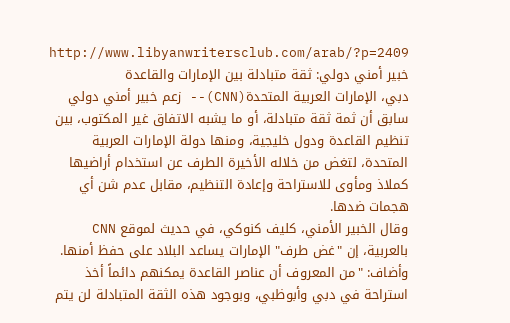http://www.libyanwritersclub.com/arab/?p=2409
خبير أمني دولي: ثقة متبادلة بين الإمارات والقاعدة
دبي، الإمارات العربية المتحدة(CNN)-- زعم خبير أمني دولي سابق أن ثمة ثقة متبادلة، أو ما يشبه الاتفاق غير المكتوب، بين تنظيم القاعدة ودول خليجية، ومنها دولة الإمارات العربية المتحدة، لتغض من خلاله الأخيرة الطرف عن استخدام أراضيها كملاذ ومأوى للاستراحة وإعادة التنظيم، مقابل عدم شن أي هجمات ضدها.
وقال الخبير الأمني، كليف كنوكي، في حديث لموقع CNN بالعربية، إن "غض طرف" الإمارات يساعد البلاد على حفظ أمنها.
وأضاف: "من المعروف أن عناصر القاعدة يمكنهم دائماً أخذ استراحة في دبي وأبوظبي، وبوجود هذه الثقة المتبادلة لن يتم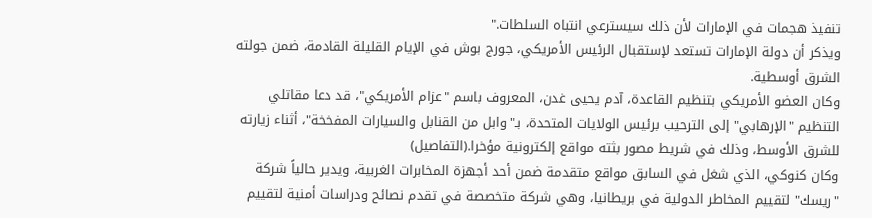تنفيذ هجمات في الإمارات لأن ذلك سيسترعي انتباه السلطات."
ويذكر أن دولة الإمارات تستعد لإستقبال الرئيس الأمريكي، جورج بوش في الإيام القليلة القادمة، ضمن جولته الشرق أوسطية.
وكان العضو الأمريكي بتنظيم القاعدة، آدم يحيى غدن، المعروف باسم "عزام الأمريكي"، قد دعا مقاتلي التنظيم "الإرهابي" إلى الترحيب برئيس الولايات المتحدة، بـ"وابل من القنابل والسيارات المفخخة"، أثناء زيارته للشرق الأوسط، وذلك في شريط مصور بثته مواقع إلكترونية مؤخرا.(التفاصيل)
وكان كنوكي، الذي شغل في السابق مواقع متقدمة ضمن أحد أجهزة المخابرات الغربية، ويدير حالياً شركة "ريسك" لتقييم المخاطر الدولية في بريطانيا، وهي شركة متخصصة في تقدم نصائح ودراسات أمنية لتقييم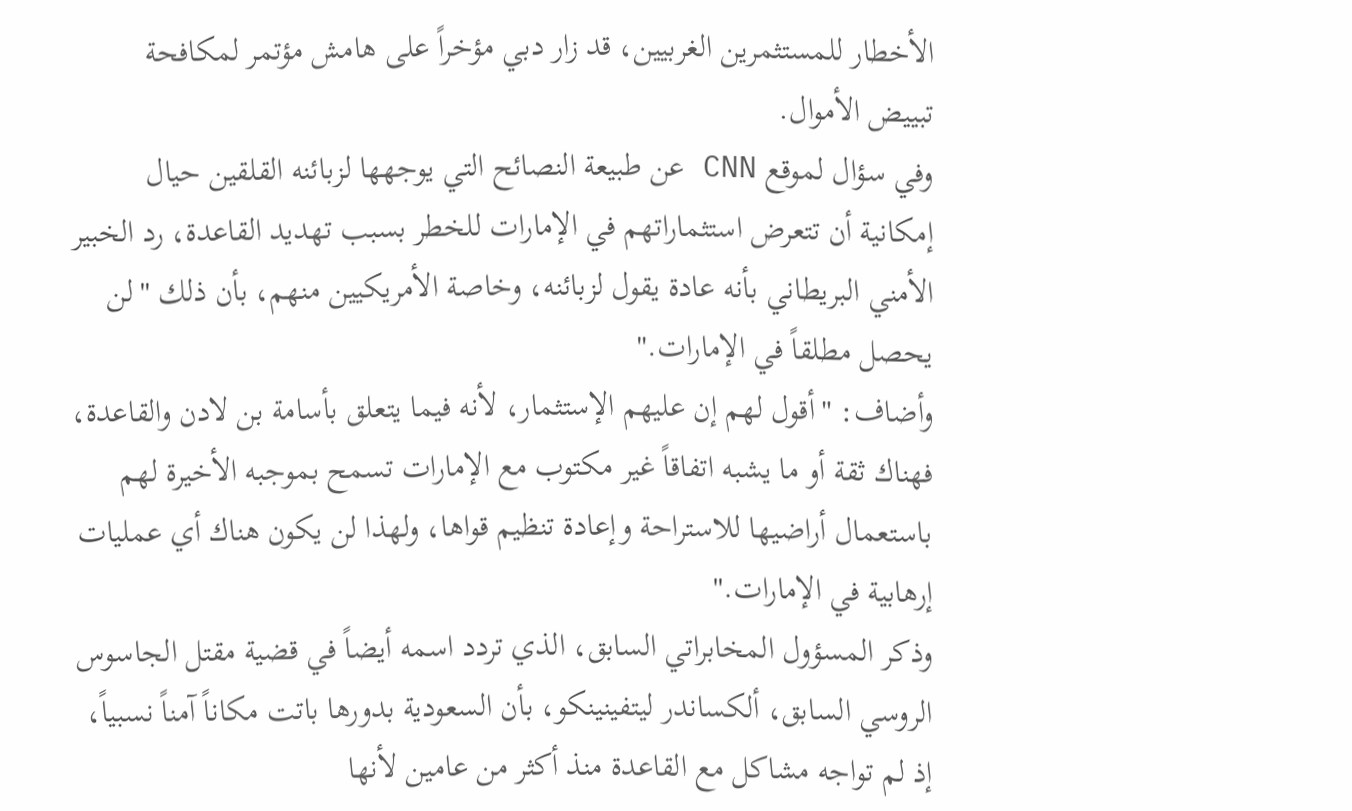الأخطار للمستثمرين الغربيين، قد زار دبي مؤخراً على هامش مؤتمر لمكافحة تبييض الأموال.
وفي سؤال لموقع CNN عن طبيعة النصائح التي يوجهها لزبائنه القلقين حيال إمكانية أن تتعرض استثماراتهم في الإمارات للخطر بسبب تهديد القاعدة، رد الخبير الأمني البريطاني بأنه عادة يقول لزبائنه، وخاصة الأمريكيين منهم، بأن ذلك "لن يحصل مطلقاً في الإمارات."
وأضاف: "أقول لهم إن عليهم الإستثمار، لأنه فيما يتعلق بأسامة بن لادن والقاعدة، فهناك ثقة أو ما يشبه اتفاقاً غير مكتوب مع الإمارات تسمح بموجبه الأخيرة لهم باستعمال أراضيها للاستراحة وإعادة تنظيم قواها، ولهذا لن يكون هناك أي عمليات إرهابية في الإمارات."
وذكر المسؤول المخابراتي السابق، الذي تردد اسمه أيضاً في قضية مقتل الجاسوس الروسي السابق، ألكساندر ليتفينينكو، بأن السعودية بدورها باتت مكاناً آمناً نسبياً، إذ لم تواجه مشاكل مع القاعدة منذ أكثر من عامين لأنها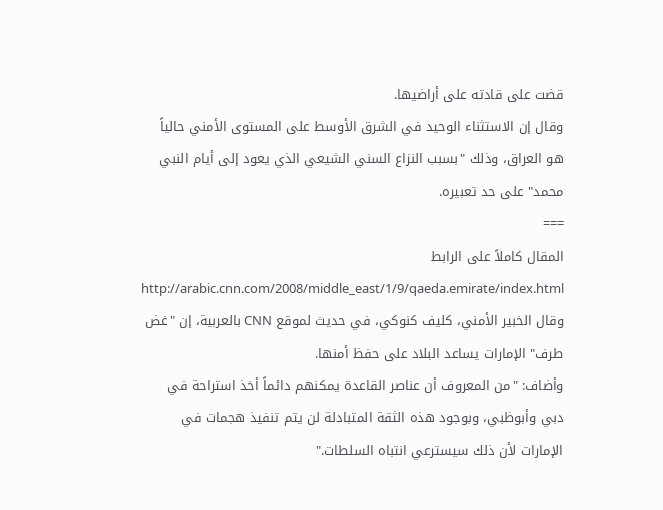قضت على قادته على أراضيها.
وقال إن الاستثناء الوحيد في الشرق الأوسط على المستوى الأمني حالياً هو العراق، وذلك "بسبب النزاع السني الشيعي الذي يعود إلى أيام النبي محمد" على حد تعبيره.
===
المقال كاملاً على الرابط
http://arabic.cnn.com/2008/middle_east/1/9/qaeda.emirate/index.html
وقال الخبير الأمني، كليف كنوكي، في حديث لموقع CNN بالعربية، إن "غض طرف" الإمارات يساعد البلاد على حفظ أمنها.
وأضاف: "من المعروف أن عناصر القاعدة يمكنهم دائماً أخذ استراحة في دبي وأبوظبي، وبوجود هذه الثقة المتبادلة لن يتم تنفيذ هجمات في الإمارات لأن ذلك سيسترعي انتباه السلطات."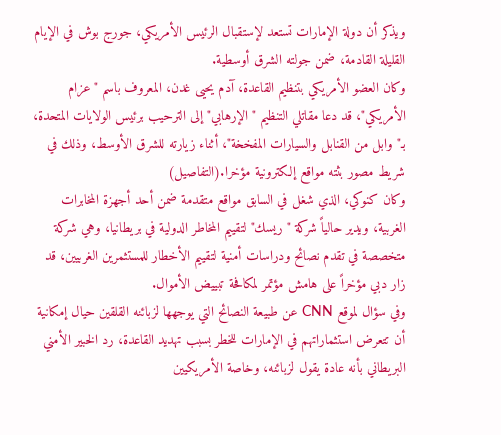ويذكر أن دولة الإمارات تستعد لإستقبال الرئيس الأمريكي، جورج بوش في الإيام القليلة القادمة، ضمن جولته الشرق أوسطية.
وكان العضو الأمريكي بتنظيم القاعدة، آدم يحيى غدن، المعروف باسم "عزام الأمريكي"، قد دعا مقاتلي التنظيم "الإرهابي" إلى الترحيب برئيس الولايات المتحدة، بـ"وابل من القنابل والسيارات المفخخة"، أثناء زيارته للشرق الأوسط، وذلك في شريط مصور بثته مواقع إلكترونية مؤخرا.(التفاصيل)
وكان كنوكي، الذي شغل في السابق مواقع متقدمة ضمن أحد أجهزة المخابرات الغربية، ويدير حالياً شركة "ريسك" لتقييم المخاطر الدولية في بريطانيا، وهي شركة متخصصة في تقدم نصائح ودراسات أمنية لتقييم الأخطار للمستثمرين الغربيين، قد زار دبي مؤخراً على هامش مؤتمر لمكافحة تبييض الأموال.
وفي سؤال لموقع CNN عن طبيعة النصائح التي يوجهها لزبائنه القلقين حيال إمكانية أن تتعرض استثماراتهم في الإمارات للخطر بسبب تهديد القاعدة، رد الخبير الأمني البريطاني بأنه عادة يقول لزبائنه، وخاصة الأمريكيين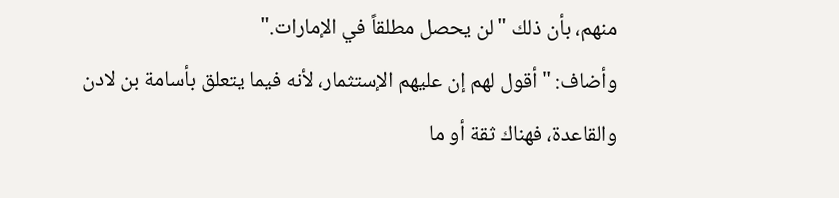منهم، بأن ذلك "لن يحصل مطلقاً في الإمارات."
وأضاف: "أقول لهم إن عليهم الإستثمار، لأنه فيما يتعلق بأسامة بن لادن والقاعدة، فهناك ثقة أو ما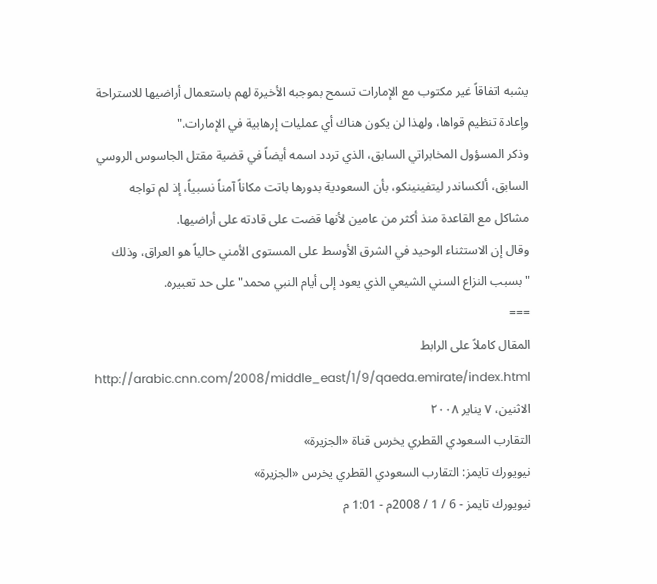يشبه اتفاقاً غير مكتوب مع الإمارات تسمح بموجبه الأخيرة لهم باستعمال أراضيها للاستراحة وإعادة تنظيم قواها، ولهذا لن يكون هناك أي عمليات إرهابية في الإمارات."
وذكر المسؤول المخابراتي السابق، الذي تردد اسمه أيضاً في قضية مقتل الجاسوس الروسي السابق، ألكساندر ليتفينينكو، بأن السعودية بدورها باتت مكاناً آمناً نسبياً، إذ لم تواجه مشاكل مع القاعدة منذ أكثر من عامين لأنها قضت على قادته على أراضيها.
وقال إن الاستثناء الوحيد في الشرق الأوسط على المستوى الأمني حالياً هو العراق، وذلك "بسبب النزاع السني الشيعي الذي يعود إلى أيام النبي محمد" على حد تعبيره.
===
المقال كاملاً على الرابط
http://arabic.cnn.com/2008/middle_east/1/9/qaeda.emirate/index.html
الاثنين، ٧ يناير ٢٠٠٨
التقارب السعودي القطري يخرس قناة «الجزيرة»
نيويورك تايمز: التقارب السعودي القطري يخرس «الجزيرة»
نيويورك تايمز - 6 / 1 / 2008م - 1:01 م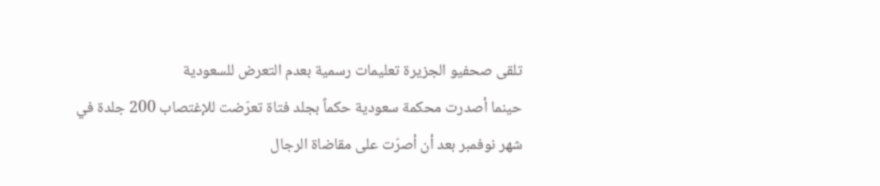تلقى صحفيو الجزيرة تعليمات رسمية بعدم التعرض للسعودية
حينما أصدرت محكمة سعودية حكماً بجلد فتاة تعرّضت للإغتصاب 200 جلدة في شهر نوفمبر بعد أن أصرّت على مقاضاة الرجال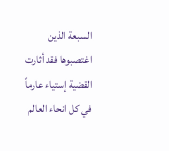السبعة الذين اغتصبوها فقد أثارت القضية إستياء عارماً في كل انحاء العالم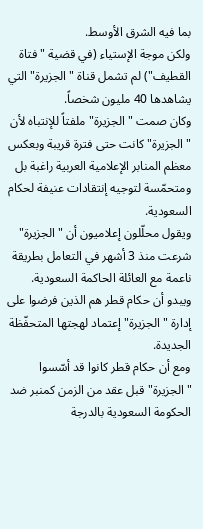بما فيه الشرق الأوسط.
ولكن موجة الإستياء (في قضية "فتاة القطيف") لم تشمل قناة "الجزيرة" التي يشاهدها 40 مليون شخصاً.
وكان صمت "الجزيرة" ملفتاً للإنتباه لأن "الجزيرة" كانت حتى فترة قريبة وبعكس معظم المنابر الإعلامية العربية راغبة بل ومتحمّسة لتوجيه إنتقادات عنيفة لحكام السعودية.
ويقول محلّلون إعلاميون أن "الجزيرة" شرعت منذ 3 أشهر في التعامل بطريقة ناعمة مع العائلة الحاكمة السعودية.
ويبدو أن حكام قطر هم الذين فرضوا على إدارة "الجزيرة" إعتماد لهجتها المتحفّظة الجديدة.
ومع أن حكام قطر كانوا قد أسّسوا "الجزيرة" قبل عقد من الزمن كمنبر ضد الحكومة السعودية بالدرجة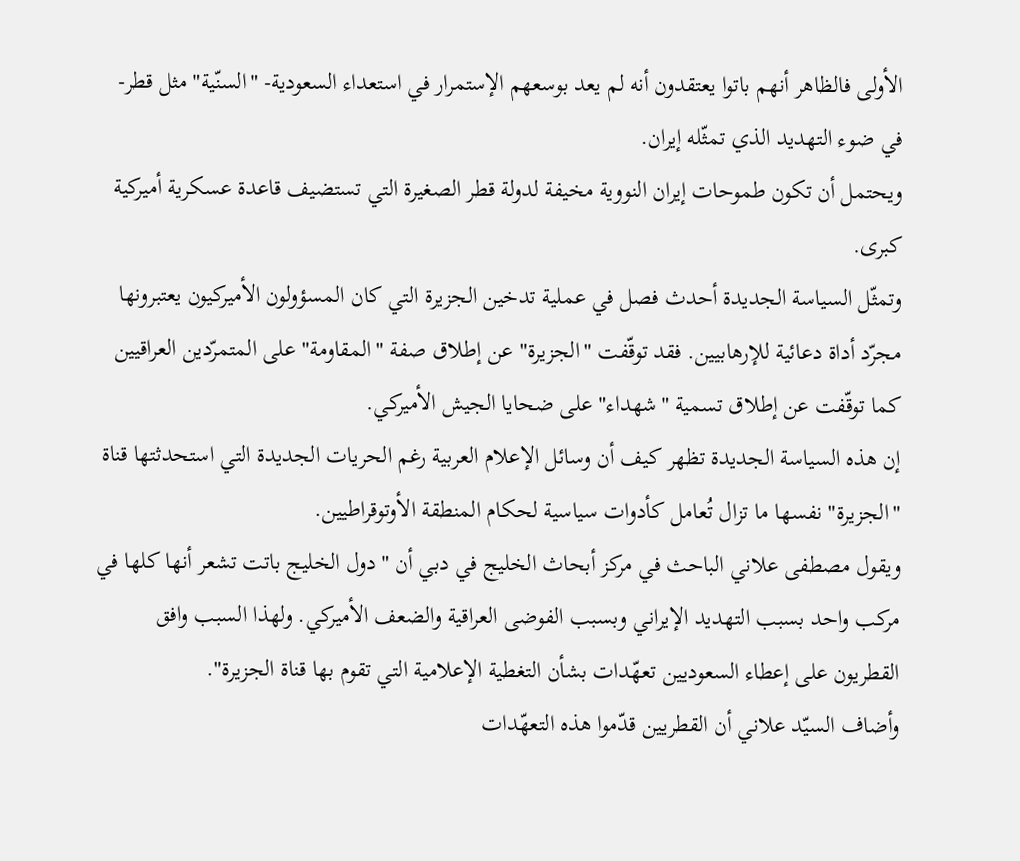الأولى فالظاهر أنهم باتوا يعتقدون أنه لم يعد بوسعهم الإستمرار في استعداء السعودية- "السنّية" مثل قطر- في ضوء التهديد الذي تمثّله إيران.
ويحتمل أن تكون طموحات إيران النووية مخيفة لدولة قطر الصغيرة التي تستضيف قاعدة عسكرية أميركية كبرى.
وتمثّل السياسة الجديدة أحدث فصل في عملية تدخين الجزيرة التي كان المسؤولون الأميركيون يعتبرونها مجرّد أداة دعائية للإرهابيين. فقد توقّفت "الجزيرة" عن إطلاق صفة "المقاومة" على المتمرّدين العراقيين كما توقّفت عن إطلاق تسمية "شهداء" على ضحايا الجيش الأميركي.
إن هذه السياسة الجديدة تظهر كيف أن وسائل الإعلام العربية رغم الحريات الجديدة التي استحدثتها قناة "الجزيرة" نفسها ما تزال تُعامل كأدوات سياسية لحكام المنطقة الأوتوقراطيين.
ويقول مصطفى علاني الباحث في مركز أبحاث الخليج في دبي أن "دول الخليج باتت تشعر أنها كلها في مركب واحد بسبب التهديد الإيراني وبسبب الفوضى العراقية والضعف الأميركي. ولهذا السبب وافق القطريون على إعطاء السعوديين تعهّدات بشأن التغطية الإعلامية التي تقوم بها قناة الجزيرة".
وأضاف السيّد علاني أن القطريين قدّموا هذه التعهّدات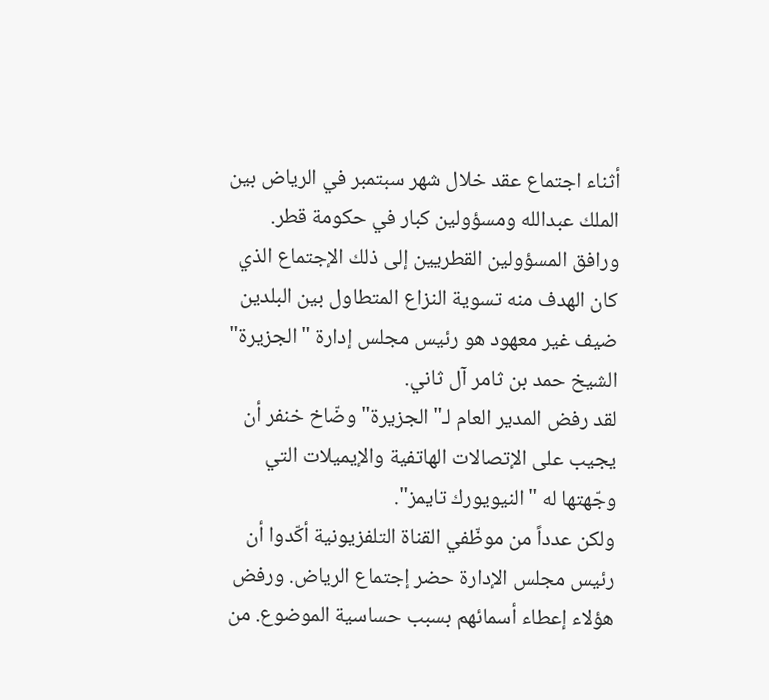أثناء اجتماع عقد خلال شهر سبتمبر في الرياض بين الملك عبدالله ومسؤولين كبار في حكومة قطر.
ورافق المسؤولين القطريين إلى ذلك الإجتماع الذي كان الهدف منه تسوية النزاع المتطاول بين البلدين ضيف غير معهود هو رئيس مجلس إدارة "الجزيرة" الشيخ حمد بن ثامر آل ثاني.
لقد رفض المدير العام لـ"الجزيرة" وضّاخ خنفر أن يجيب على الإتصالات الهاتفية والإيميلات التي وجّهتها له "النيويورك تايمز".
ولكن عدداً من موظّفي القناة التلفزيونية أكّدوا أن رئيس مجلس الإدارة حضر إجتماع الرياض. ورفض هؤلاء إعطاء أسمائهم بسبب حساسية الموضوع. من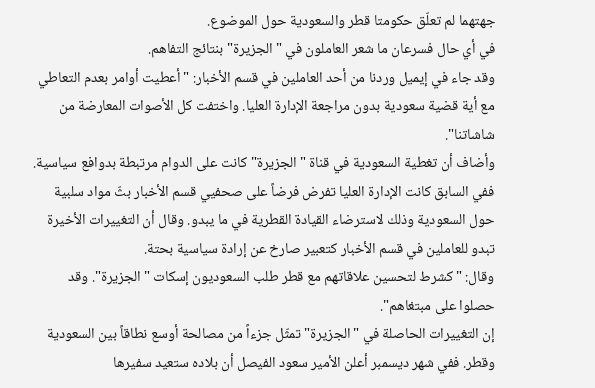جهتهما لم تعلّق حكومتا قطر والسعودية حول الموضوع.
في أي حال فسرعان ما شعر العاملون في "الجزيرة" بنتائج التفاهم.
وقد جاء في إيميل وردنا من أحد العاملين في قسم الأخبار: "أعطيت أوامر بعدم التعاطي مع أية قضية سعودية بدون مراجعة الإدارة العليا. واختفت كل الأصوات المعارضة من شاشاتنا".
وأضاف أن تغطية السعودية في قناة "الجزيرة" كانت على الدوام مرتبطة بدوافع سياسية.
ففي السابق كانت الإدارة العليا تفرض فرضاً على صحفيي قسم الأخبار بثّ مواد سلبية حول السعودية وذلك لاسترضاء القيادة القطرية في ما يبدو. وقال أن التغييرات الأخيرة تبدو للعاملين في قسم الأخبار كتعبير صارخ عن إرادة سياسية بحتة.
وقال: "كشرط لتحسين علاقاتهم مع قطر طلب السعوديون إسكات "الجزيرة". وقد حصلوا على مبتغاهم".
إن التغييرات الحاصلة في "الجزيرة" تمثّل جزءاً من مصالحة أوسع نطاقاً بين السعودية وقطر. ففي شهر ديسمبر أعلن الأمير سعود الفيصل أن بلاده ستعيد سفيرها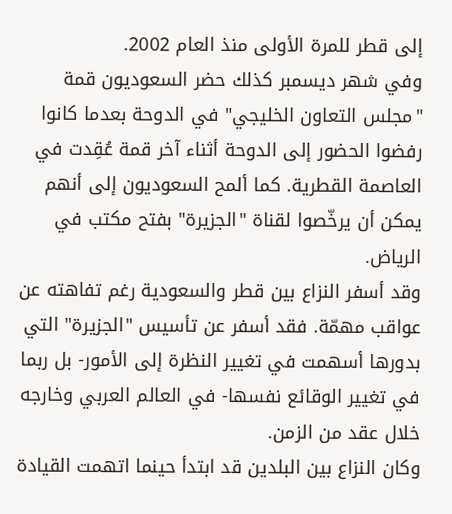إلى قطر للمرة الأولى منذ العام 2002.
وفي شهر ديسمبر كذلك حضر السعوديون قمة "مجلس التعاون الخليجي" في الدوحة بعدما كانوا رفضوا الحضور إلى الدوحة أثناء آخر قمة عُقِدت في العاصمة القطرية. كما ألمح السعوديون إلى أنهم يمكن أن يرخّصوا لقناة "الجزيرة" بفتح مكتب في الرياض.
وقد أسفر النزاع بين قطر والسعودية رغم تفاهته عن عواقب مهمّة. فقد أسفر عن تأسيس "الجزيرة" التي بدورها أسهمت في تغيير النظرة إلى الأمور- بل ربما في تغيير الوقائع نفسها- في العالم العربي وخارجه خلال عقد من الزمن.
وكان النزاع بين البلدين قد ابتدأ حينما اتهمت القيادة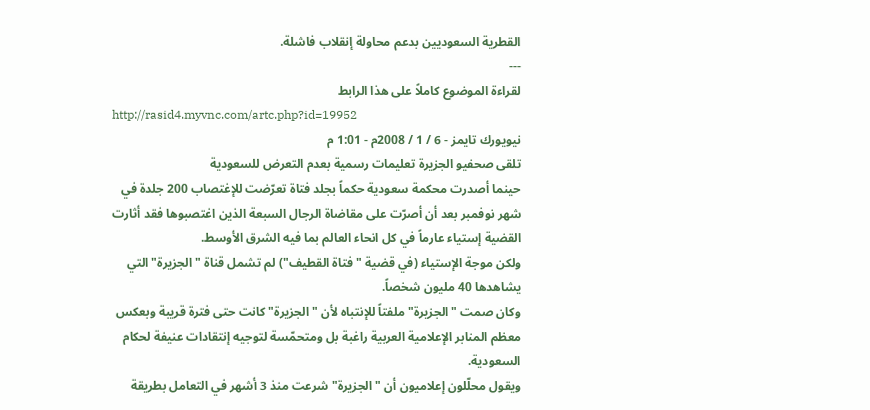القطرية السعوديين بدعم محاولة إنقلاب فاشلة.
---
لقراءة الموضوع كاملاً على هذا الرابط
http://rasid4.myvnc.com/artc.php?id=19952
نيويورك تايمز - 6 / 1 / 2008م - 1:01 م
تلقى صحفيو الجزيرة تعليمات رسمية بعدم التعرض للسعودية
حينما أصدرت محكمة سعودية حكماً بجلد فتاة تعرّضت للإغتصاب 200 جلدة في شهر نوفمبر بعد أن أصرّت على مقاضاة الرجال السبعة الذين اغتصبوها فقد أثارت القضية إستياء عارماً في كل انحاء العالم بما فيه الشرق الأوسط.
ولكن موجة الإستياء (في قضية "فتاة القطيف") لم تشمل قناة "الجزيرة" التي يشاهدها 40 مليون شخصاً.
وكان صمت "الجزيرة" ملفتاً للإنتباه لأن "الجزيرة" كانت حتى فترة قريبة وبعكس معظم المنابر الإعلامية العربية راغبة بل ومتحمّسة لتوجيه إنتقادات عنيفة لحكام السعودية.
ويقول محلّلون إعلاميون أن "الجزيرة" شرعت منذ 3 أشهر في التعامل بطريقة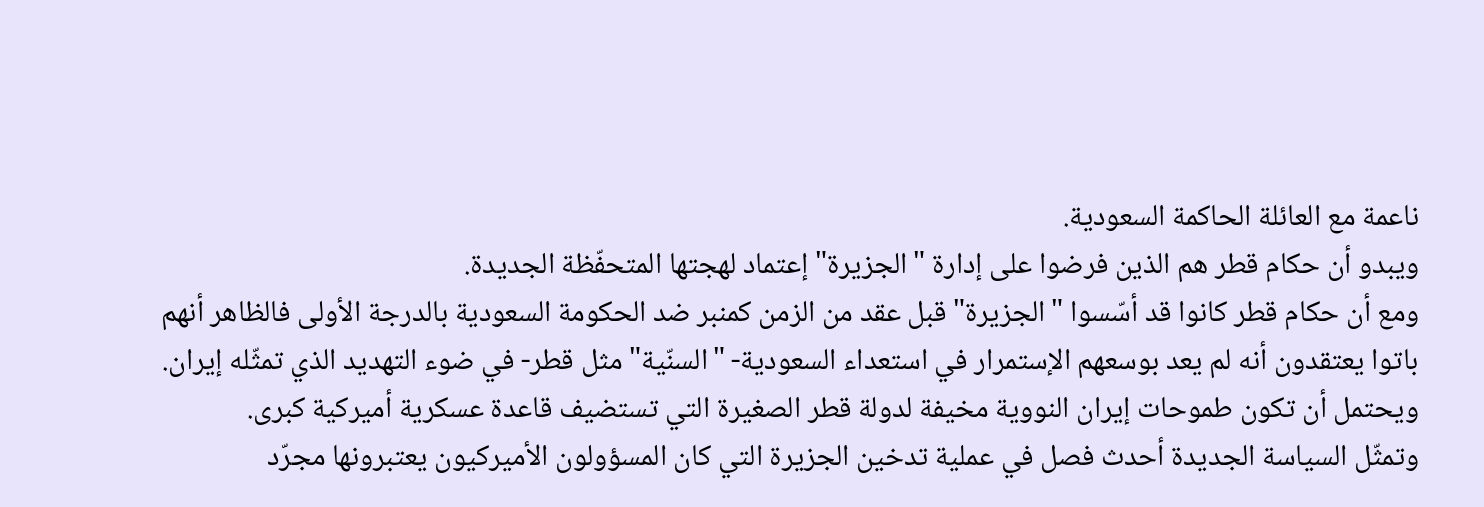ناعمة مع العائلة الحاكمة السعودية.
ويبدو أن حكام قطر هم الذين فرضوا على إدارة "الجزيرة" إعتماد لهجتها المتحفّظة الجديدة.
ومع أن حكام قطر كانوا قد أسّسوا "الجزيرة" قبل عقد من الزمن كمنبر ضد الحكومة السعودية بالدرجة الأولى فالظاهر أنهم باتوا يعتقدون أنه لم يعد بوسعهم الإستمرار في استعداء السعودية- "السنّية" مثل قطر- في ضوء التهديد الذي تمثّله إيران.
ويحتمل أن تكون طموحات إيران النووية مخيفة لدولة قطر الصغيرة التي تستضيف قاعدة عسكرية أميركية كبرى.
وتمثّل السياسة الجديدة أحدث فصل في عملية تدخين الجزيرة التي كان المسؤولون الأميركيون يعتبرونها مجرّد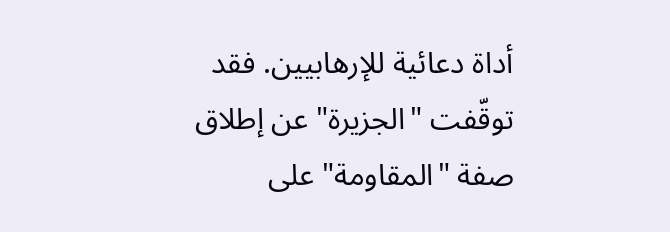أداة دعائية للإرهابيين. فقد توقّفت "الجزيرة" عن إطلاق صفة "المقاومة" على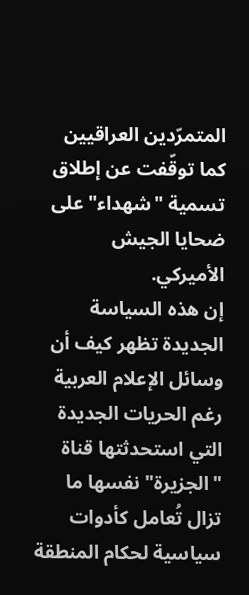المتمرّدين العراقيين كما توقّفت عن إطلاق تسمية "شهداء" على ضحايا الجيش الأميركي.
إن هذه السياسة الجديدة تظهر كيف أن وسائل الإعلام العربية رغم الحريات الجديدة التي استحدثتها قناة "الجزيرة" نفسها ما تزال تُعامل كأدوات سياسية لحكام المنطقة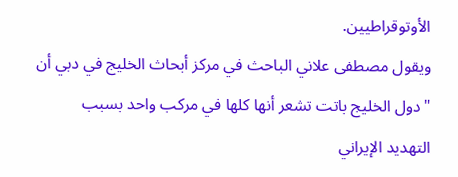الأوتوقراطيين.
ويقول مصطفى علاني الباحث في مركز أبحاث الخليج في دبي أن "دول الخليج باتت تشعر أنها كلها في مركب واحد بسبب التهديد الإيراني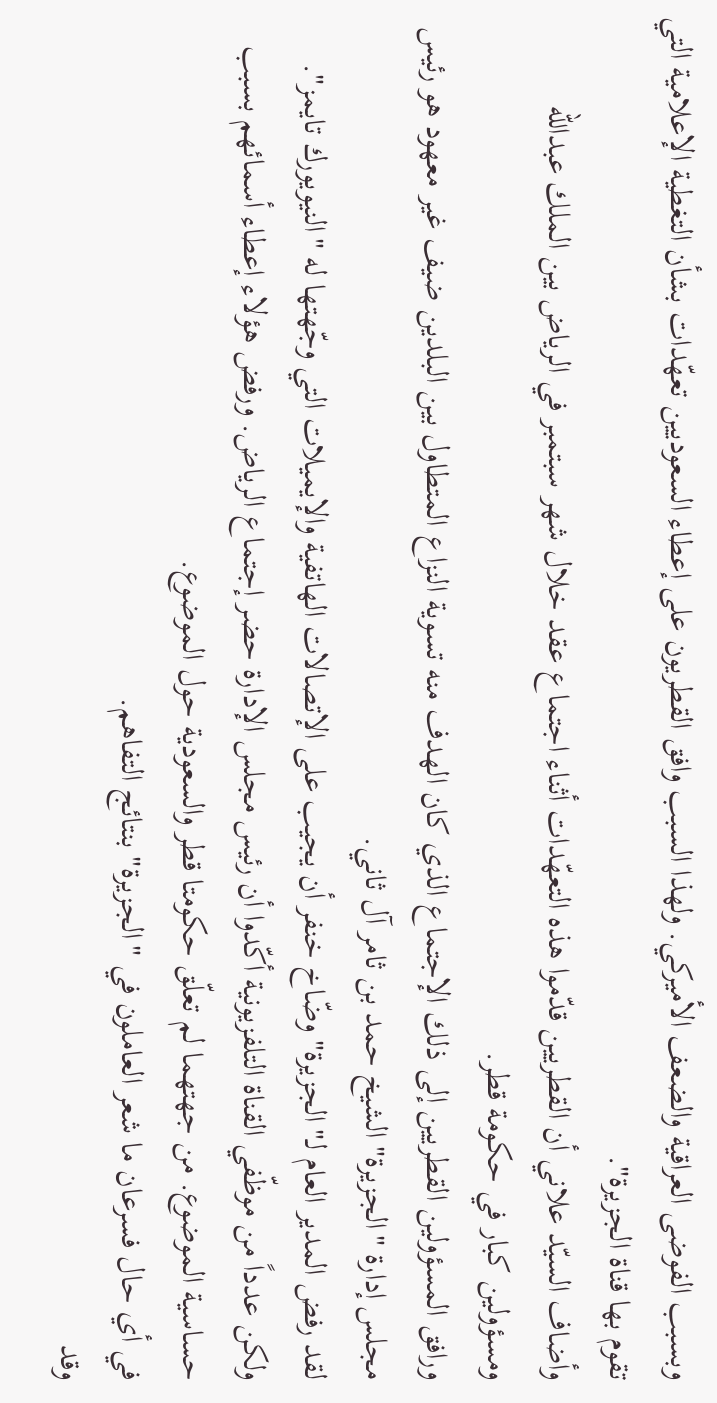وبسبب الفوضى العراقية والضعف الأميركي. ولهذا السبب وافق القطريون على إعطاء السعوديين تعهّدات بشأن التغطية الإعلامية التي تقوم بها قناة الجزيرة".
وأضاف السيّد علاني أن القطريين قدّموا هذه التعهّدات أثناء اجتماع عقد خلال شهر سبتمبر في الرياض بين الملك عبدالله ومسؤولين كبار في حكومة قطر.
ورافق المسؤولين القطريين إلى ذلك الإجتماع الذي كان الهدف منه تسوية النزاع المتطاول بين البلدين ضيف غير معهود هو رئيس مجلس إدارة "الجزيرة" الشيخ حمد بن ثامر آل ثاني.
لقد رفض المدير العام لـ"الجزيرة" وضّاخ خنفر أن يجيب على الإتصالات الهاتفية والإيميلات التي وجّهتها له "النيويورك تايمز".
ولكن عدداً من موظّفي القناة التلفزيونية أكّدوا أن رئيس مجلس الإدارة حضر إجتماع الرياض. ورفض هؤلاء إعطاء أسمائهم بسبب حساسية الموضوع. من جهتهما لم تعلّق حكومتا قطر والسعودية حول الموضوع.
في أي حال فسرعان ما شعر العاملون في "الجزيرة" بنتائج التفاهم.
وقد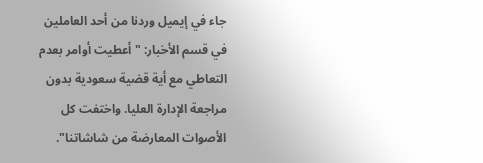جاء في إيميل وردنا من أحد العاملين في قسم الأخبار: "أعطيت أوامر بعدم التعاطي مع أية قضية سعودية بدون مراجعة الإدارة العليا. واختفت كل الأصوات المعارضة من شاشاتنا".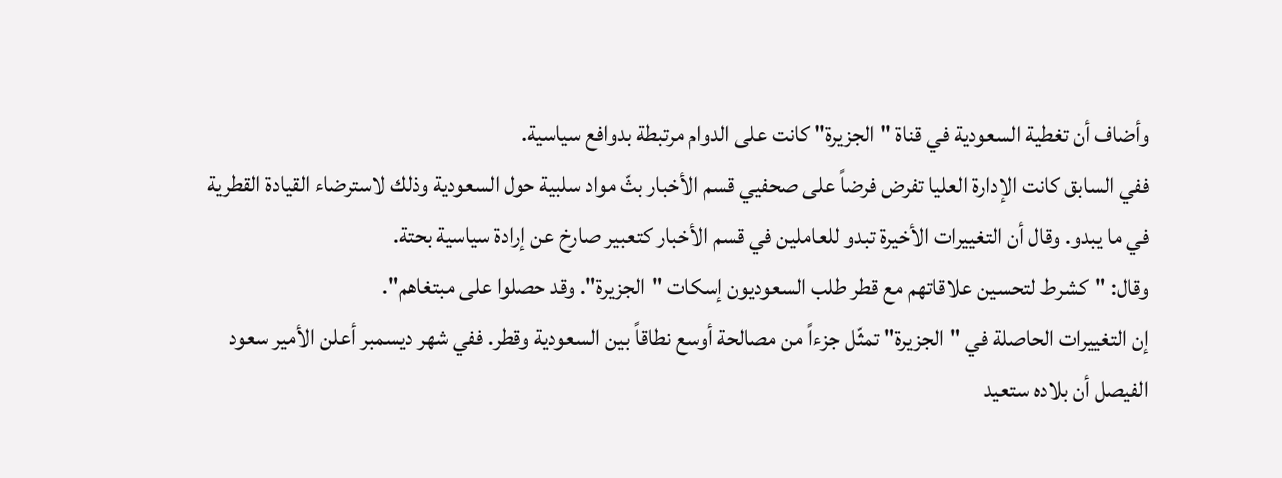وأضاف أن تغطية السعودية في قناة "الجزيرة" كانت على الدوام مرتبطة بدوافع سياسية.
ففي السابق كانت الإدارة العليا تفرض فرضاً على صحفيي قسم الأخبار بثّ مواد سلبية حول السعودية وذلك لاسترضاء القيادة القطرية في ما يبدو. وقال أن التغييرات الأخيرة تبدو للعاملين في قسم الأخبار كتعبير صارخ عن إرادة سياسية بحتة.
وقال: "كشرط لتحسين علاقاتهم مع قطر طلب السعوديون إسكات "الجزيرة". وقد حصلوا على مبتغاهم".
إن التغييرات الحاصلة في "الجزيرة" تمثّل جزءاً من مصالحة أوسع نطاقاً بين السعودية وقطر. ففي شهر ديسمبر أعلن الأمير سعود الفيصل أن بلاده ستعيد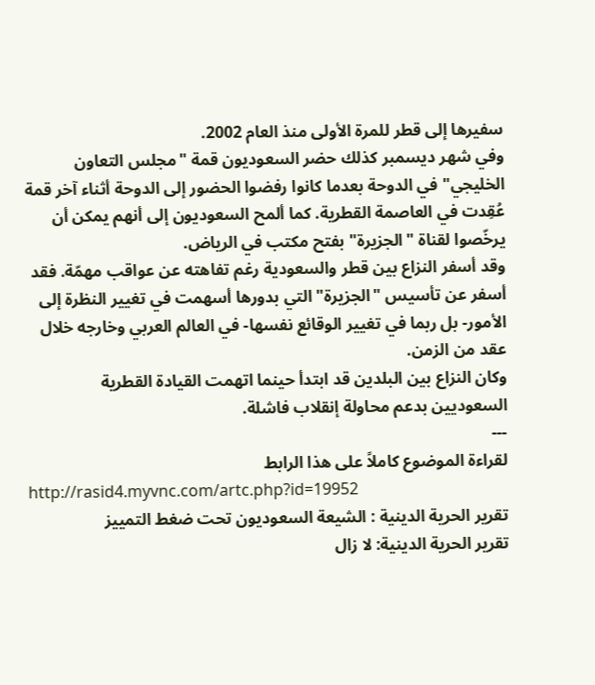سفيرها إلى قطر للمرة الأولى منذ العام 2002.
وفي شهر ديسمبر كذلك حضر السعوديون قمة "مجلس التعاون الخليجي" في الدوحة بعدما كانوا رفضوا الحضور إلى الدوحة أثناء آخر قمة عُقِدت في العاصمة القطرية. كما ألمح السعوديون إلى أنهم يمكن أن يرخّصوا لقناة "الجزيرة" بفتح مكتب في الرياض.
وقد أسفر النزاع بين قطر والسعودية رغم تفاهته عن عواقب مهمّة. فقد أسفر عن تأسيس "الجزيرة" التي بدورها أسهمت في تغيير النظرة إلى الأمور- بل ربما في تغيير الوقائع نفسها- في العالم العربي وخارجه خلال عقد من الزمن.
وكان النزاع بين البلدين قد ابتدأ حينما اتهمت القيادة القطرية السعوديين بدعم محاولة إنقلاب فاشلة.
---
لقراءة الموضوع كاملاً على هذا الرابط
http://rasid4.myvnc.com/artc.php?id=19952
تقرير الحرية الدينية : الشيعة السعوديون تحت ضغط التمييز
تقرير الحرية الدينية: لا زال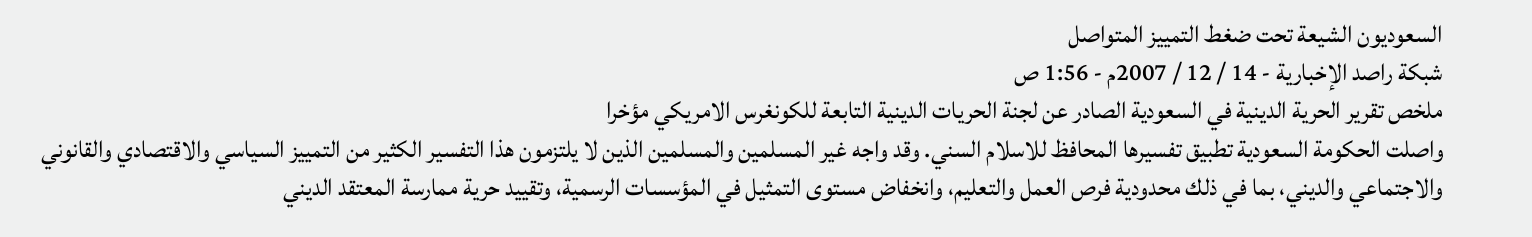السعوديون الشيعة تحت ضغط التمييز المتواصل
شبكة راصد الإخبارية - 14 / 12 / 2007م - 1:56 ص
ملخص تقرير الحرية الدينية في السعودية الصادر عن لجنة الحريات الدينية التابعة للكونغرس الامريكي مؤخرا
واصلت الحكومة السعودية تطبيق تفسيرها المحافظ للاسلام السني. وقد واجه غير المسلمين والمسلمين الذين لا يلتزمون هذا التفسير الكثير من التمييز السياسي والاقتصادي والقانوني والاجتماعي والديني، بما في ذلك محدودية فرص العمل والتعليم، وانخفاض مستوى التمثيل في المؤسسات الرسمية، وتقييد حرية ممارسة المعتقد الديني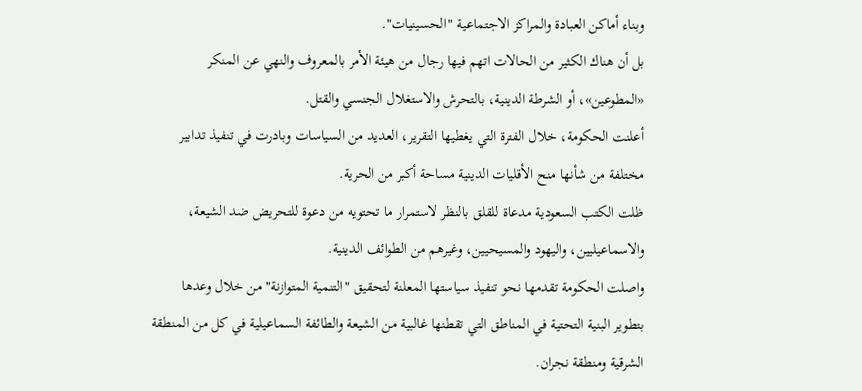وبناء أماكن العبادة والمراكز الاجتماعية "الحسينيات".
بل أن هناك الكثير من الحالات اتهم فيها رجال من هيئة الأمر بالمعروف والنهي عن المنكر «المطوعين»، أو الشرطة الدينية، بالتحرش والاستغلال الجنسي والقتل.
أعلنت الحكومة، خلال الفترة التي يغطيها التقرير، العديد من السياسات وبادرت في تنفيذ تدابير مختلفة من شأنها منح الأقليات الدينية مساحة أكبر من الحرية.
ظلت الكتب السعودية مدعاة للقلق بالنظر لاستمرار ما تحتويه من دعوة للتحريض ضد الشيعة، والاسماعيليين، واليهود والمسيحيين، وغيرهم من الطوائف الدينية.
واصلت الحكومة تقدمها نحو تنفيذ سياستها المعلنة لتحقيق "التنمية المتوازنة" من خلال وعدها بتطوير البنية التحتية في المناطق التي تقطنها غالبية من الشيعة والطائفة السماعيلية في كل من المنطقة الشرقية ومنطقة نجران.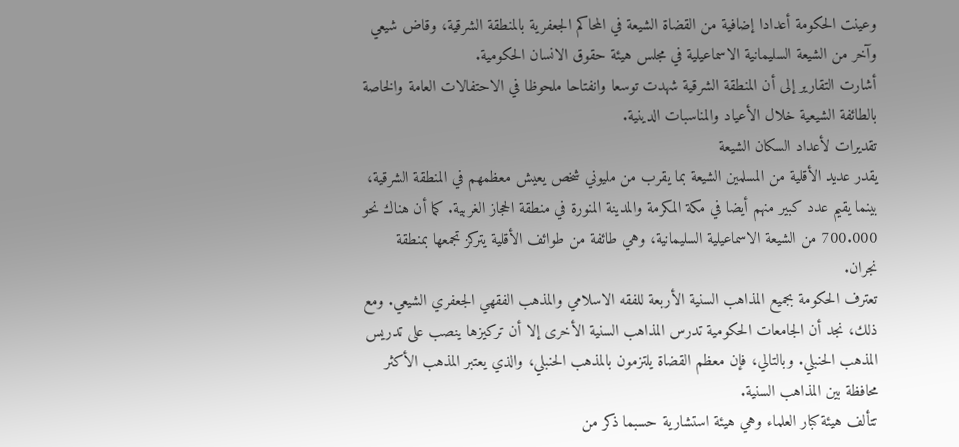وعينت الحكومة أعدادا إضافية من القضاة الشيعة في المحاكم الجعفرية بالمنطقة الشرقية، وقاض شيعي وآخر من الشيعة السليمانية الاسماعيلية في مجلس هيئة حقوق الانسان الحكومية.
أشارت التقارير إلى أن المنطقة الشرقية شهدت توسعا وانفتاحا ملحوظا في الاحتفالات العامة والخاصة بالطائفة الشيعية خلال الأعياد والمناسبات الدينية.
تقديرات لأعداد السكان الشيعة
يقدر عديد الأقلية من المسلمين الشيعة بما يقرب من مليوني شخص يعيش معظمهم في المنطقة الشرقية، بينما يقيم عدد كبير منهم أيضا في مكة المكرمة والمدينة المنورة في منطقة الحجاز الغربية. كما أن هناك نحو 700.000 من الشيعة الاسماعيلية السليمانية، وهي طائفة من طوائف الأقلية يتركز تجمعها بمنطقة نجران.
تعترف الحكومة بجميع المذاهب السنية الأربعة للفقه الاسلامي والمذهب الفقهي الجعفري الشيعي. ومع ذلك، نجد أن الجامعات الحكومية تدرس المذاهب السنية الأخرى إلا أن تركيزها ينصب على تدريس المذهب الحنبلي. وبالتالي، فإن معظم القضاة يلتزمون بالمذهب الحنبلي، والذي يعتبر المذهب الأكثر محافظة بين المذاهب السنية.
تتألف هيئة كبار العلماء وهي هيئة استشارية حسبما ذكر من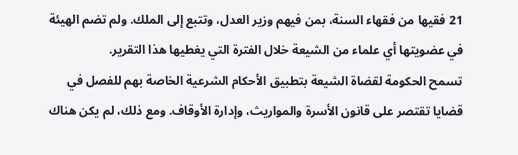21 فقيها من فقهاء السنة، بمن فيهم وزير العدل، وتتبع إلى الملك. ولم تضم الهيئة في عضويتها أي علماء من الشيعة خلال الفترة التي يغطيها هذا التقرير.
تسمح الحكومة لقضاة الشيعة بتطبيق الأحكام الشرعية الخاصة بهم للفصل في قضايا تقتصر على قانون الأسرة والمواريث، وإدارة الأوقاف. ومع ذلك، لم يكن هناك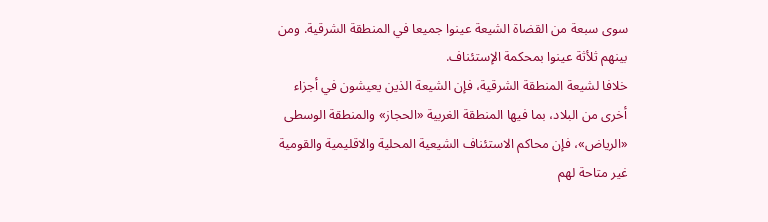سوى سبعة من القضاة الشيعة عينوا جميعا في المنطقة الشرقية. ومن بينهم ثلأثة عينوا بمحكمة الإستئناف.
خلافا لشيعة المنطقة الشرقية، فإن الشيعة الذين يعيشون في أجزاء أخرى من البلاد، بما فيها المنطقة الغربية «الحجاز» والمنطقة الوسطى «الرياض»، فإن محاكم الاستئناف الشيعية المحلية والاقليمية والقومية غير متاحة لهم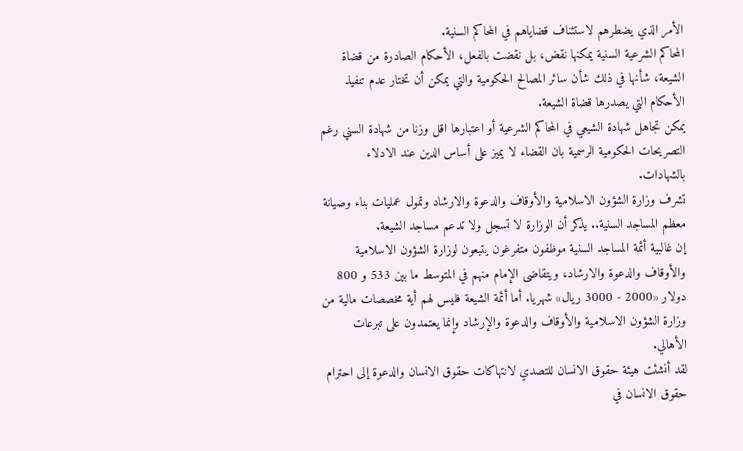الأمر الذي يضطرهم لاستئناف قضاياهم في المحاكم السنية.
المحاكم الشرعية السنية يمكنها نقض، بل نقضت بالفعل، الأحكام الصادرة من قضاة الشيعة، شأنها في ذلك شأن سائر المصالح الحكومية والتي يمكن أن تختار عدم تنفيذ الأحكام التي يصدرها قضاة الشيعة.
يمكن تجاهل شهادة الشيعي في المحاكم الشرعية أو اعتبارها اقل وزنا من شهادة السني رغم التصريحات الحكومية الرسمية بان القضاء لا يميز على أساس الدين عند الادلاء بالشهادات.
تشرف وزارة الشؤون الاسلامية والأوقاف والدعوة والارشاد وتمول عمليات بناء وصيانة معظم المساجد السنية.. يذكر أن الوزارة لا تسجل ولا تدعم مساجد الشيعة.
إن غالبية أئمة المساجد السنية موظفون متفرغون يتبعون لوزارة الشؤون الاسلامية والأوقاف والدعوة والارشاد، ويتقاضى الإمام منهم في المتوسط ما بين 533 و 800 دولار «2000 - 3000 ريال» شهريا. أما أئمة الشيعة فليس لهم أية مخصصات مالية من وزارة الشؤون الاسلامية والأوقاف والدعوة والإرشاد وإنما يعتمدون على تبرعات الأهالي.
لقد أنشئت هيئة حقوق الانسان للتصدي لانتهاكات حقوق الانسان والدعوة إلى احترام حقوق الانسان في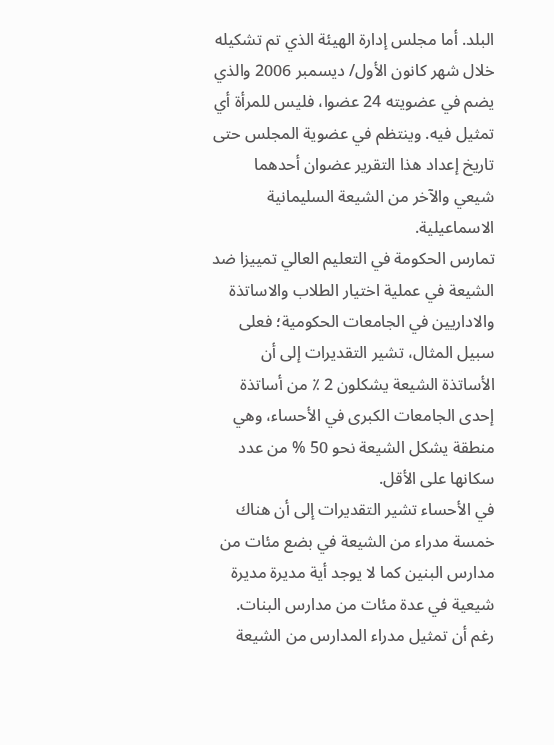البلد. أما مجلس إدارة الهيئة الذي تم تشكيله خلال شهر كانون الأول/ ديسمبر 2006 والذي يضم في عضويته 24 عضوا، فليس للمرأة أي تمثيل فيه. وينتظم في عضوية المجلس حتى تاريخ إعداد هذا التقرير عضوان أحدهما شيعي والآخر من الشيعة السليمانية الاسماعيلية.
تمارس الحكومة في التعليم العالي تمييزا ضد الشيعة في عملية اختيار الطلاب والاساتذة والاداريين في الجامعات الحكومية؛ فعلى سبيل المثال، تشير التقديرات إلى أن الأساتذة الشيعة يشكلون 2 ٪ من أساتذة إحدى الجامعات الكبرى في الأحساء، وهي منطقة يشكل الشيعة نحو 50 % من عدد سكانها على الأقل.
في الأحساء تشير التقديرات إلى أن هناك خمسة مدراء من الشيعة في بضع مئات من مدارس البنين كما لا يوجد أية مديرة مديرة شيعية في عدة مئات من مدارس البنات.
رغم أن تمثيل مدراء المدارس من الشيعة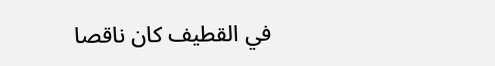في القطيف كان ناقصا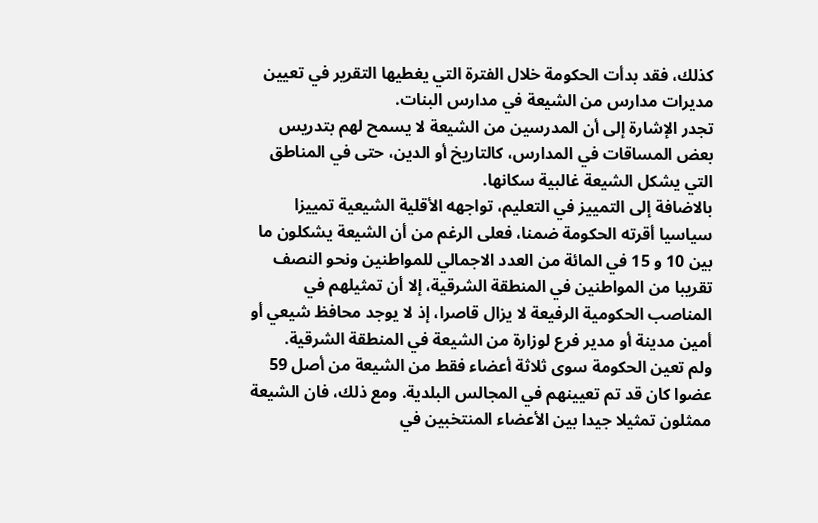كذلك، فقد بدأت الحكومة خلال الفترة التي يغطيها التقرير في تعيين مديرات مدارس من الشيعة في مدارس البنات.
تجدر الإشارة إلى أن المدرسين من الشيعة لا يسمح لهم بتدريس بعض المساقات في المدارس، كالتاريخ أو الدين، حتى في المناطق التي يشكل الشيعة غالبية سكانها.
بالاضافة إلى التمييز في التعليم، تواجهه الأقلية الشيعية تمييزا سياسيا أقرته الحكومة ضمنا، فعلى الرغم من أن الشيعة يشكلون ما بين 10 و 15 في المائة من العدد الاجمالي للمواطنين ونحو النصف تقريبا من المواطنين في المنطقة الشرقية، إلا أن تمثيلهم في المناصب الحكومية الرفيعة لا يزال قاصرا، إذ لا يوجد محافظ شيعي أو أمين مدينة أو مدير فرع لوزارة من الشيعة في المنطقة الشرقية.
ولم تعين الحكومة سوى ثلاثة أعضاء فقط من الشيعة من أصل 59 عضوا كان قد تم تعيينهم في المجالس البلدية. ومع ذلك، فان الشيعة ممثلون تمثيلا جيدا بين الأعضاء المنتخبين في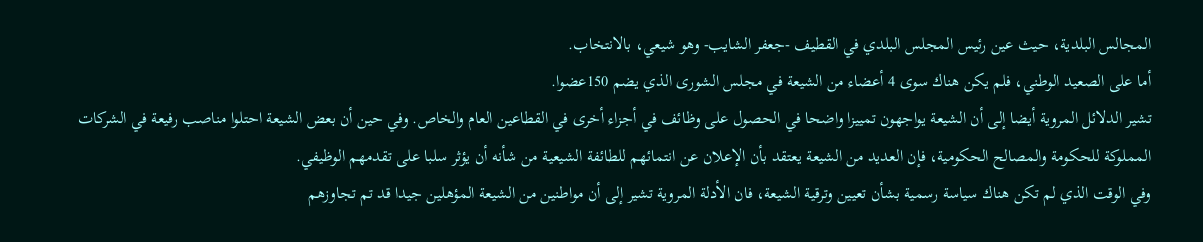المجالس البلدية، حيث عين رئيس المجلس البلدي في القطيف -جعفر الشايب- وهو شيعي، بالانتخاب.
أما على الصعيد الوطني، فلم يكن هناك سوى 4 أعضاء من الشيعة في مجلس الشورى الذي يضم 150عضوا.
تشير الدلائل المروية أيضا إلى أن الشيعة يواجهون تمييزا واضحا في الحصول على وظائف في أجزاء أخرى في القطاعين العام والخاص. وفي حين أن بعض الشيعة احتلوا مناصب رفيعة في الشركات المملوكة للحكومة والمصالح الحكومية، فإن العديد من الشيعة يعتقد بأن الإعلان عن انتمائهم للطائفة الشيعية من شأنه أن يؤثر سلبا على تقدمهم الوظيفي.
وفي الوقت الذي لم تكن هناك سياسة رسمية بشأن تعيين وترقية الشيعة، فان الأدلة المروية تشير إلى أن مواطنين من الشيعة المؤهلين جيدا قد تم تجاوزهم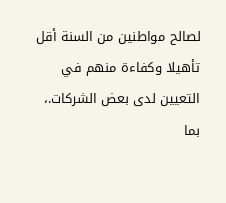لصالح مواطنين من السنة أقل تأهيلا وكفاءة منهم في التعيين لدى بعض الشركات.، بما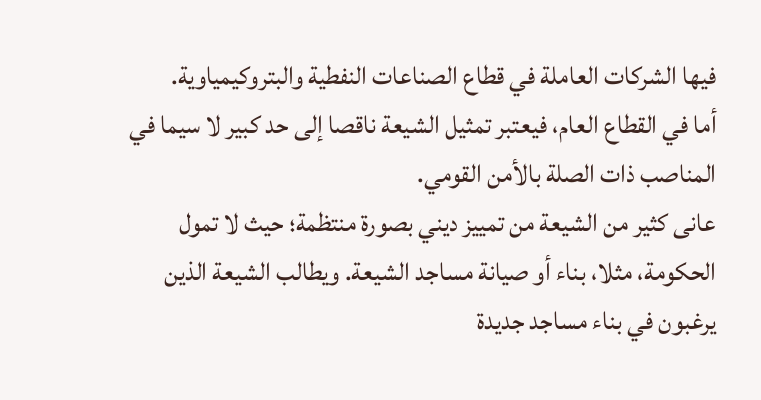فيها الشركات العاملة في قطاع الصناعات النفطية والبتروكيمياوية.
أما في القطاع العام، فيعتبر تمثيل الشيعة ناقصا إلى حد كبير لا سيما في المناصب ذات الصلة بالأمن القومي.
عانى كثير من الشيعة من تمييز ديني بصورة منتظمة؛ حيث لا تمول الحكومة، مثلا، بناء أو صيانة مساجد الشيعة. ويطالب الشيعة الذين يرغبون في بناء مساجد جديدة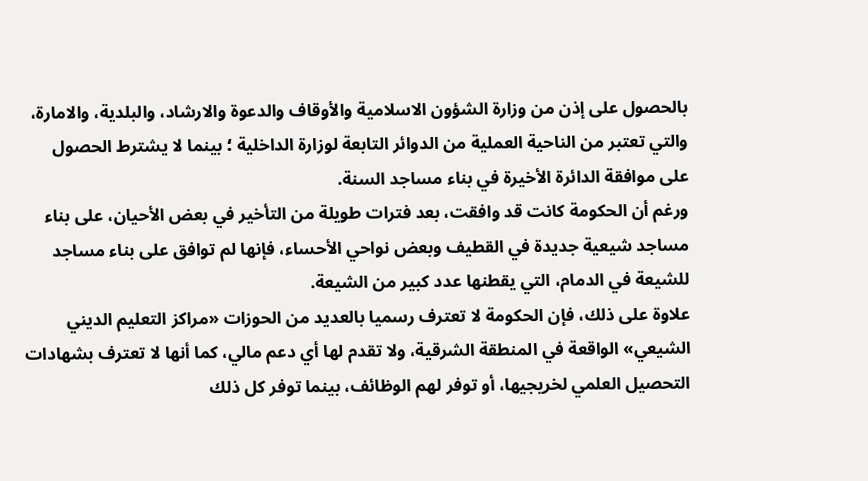بالحصول على إذن من وزارة الشؤون الاسلامية والأوقاف والدعوة والارشاد، والبلدية، والامارة، والتي تعتبر من الناحية العملية من الدوائر التابعة لوزارة الداخلية ؛ بينما لا يشترط الحصول على موافقة الدائرة الأخيرة في بناء مساجد السنة.
ورغم أن الحكومة كانت قد وافقت، بعد فترات طويلة من التأخير في بعض الأحيان، على بناء مساجد شيعية جديدة في القطيف وبعض نواحي الأحساء، فإنها لم توافق على بناء مساجد للشيعة في الدمام، التي يقطنها عدد كبير من الشيعة.
علاوة على ذلك، فإن الحكومة لا تعترف رسميا بالعديد من الحوزات «مراكز التعليم الديني الشيعي» الواقعة في المنطقة الشرقية، ولا تقدم لها أي دعم مالي، كما أنها لا تعترف بشهادات التحصيل العلمي لخريجيها، أو توفر لهم الوظائف، بينما توفر كل ذلك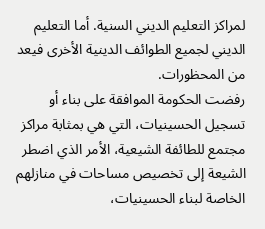لمراكز التعليم الديني السنية. أما التعليم الديني لجميع الطوائف الدينية الأخرى فيعد من المحظورات.
رفضت الحكومة الموافقة على بناء أو تسجيل الحسينيات، التي هي بمثابة مراكز مجتمع للطائفة الشيعية، الأمر الذي اضطر الشيعة إلى تخصيص مساحات في منازلهم الخاصة لبناء الحسينيات،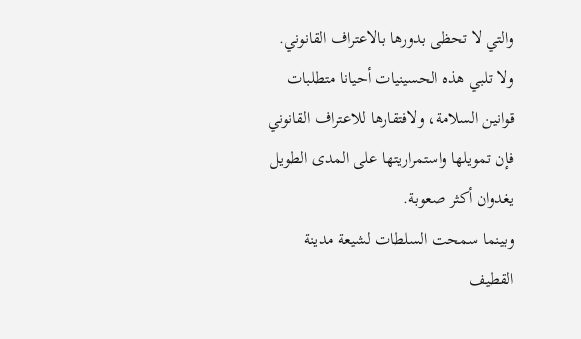والتي لا تحظى بدورها بالاعتراف القانوني. ولا تلبي هذه الحسينيات أحيانا متطلبات قوانين السلامة، ولافتقارها للاعتراف القانوني فإن تمويلها واستمراريتها على المدى الطويل يغدوان أكثر صعوبة.
وبينما سمحت السلطات لشيعة مدينة القطيف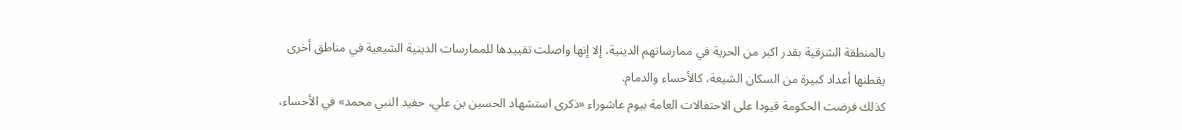بالمنطقة الشرقية بقدر اكبر من الحرية في ممارساتهم الدينية، إلا إنها واصلت تقييدها للممارسات الدينية الشيعية في مناطق أخرى يقطنها أعداد كبيرة من السكان الشيعة، كالأحساء والدمام.
كذلك فرضت الحكومة قيودا على الاحتفالات العامة بيوم عاشوراء «ذكرى استشهاد الحسين بن علي، حفيد النبي محمد» في الأحساء،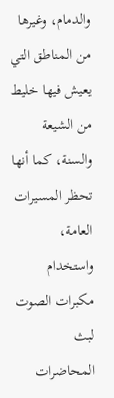والدمام، وغيرها من المناطق التي يعيش فيها خليط من الشيعة والسنة، كما أنها تحظر المسيرات العامة، واستخدام مكبرات الصوت لبث المحاضرات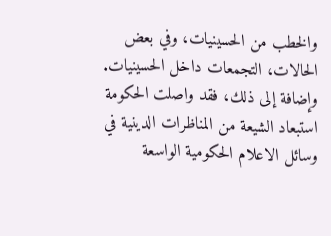والخطب من الحسينيات، وفي بعض الحالات، التجمعات داخل الحسينيات.
وإضافة إلى ذلك، فقد واصلت الحكومة استبعاد الشيعة من المناظرات الدينية في وسائل الاعلام الحكومية الواسعة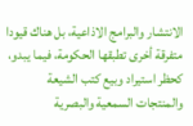الانتشار والبرامج الاذاعية، بل هناك قيودا متفرقة أخرى تطبقها الحكومة، فيما يبدو، كحظر استيراد وبيع كتب الشيعة والمنتجات السمعية والبصرية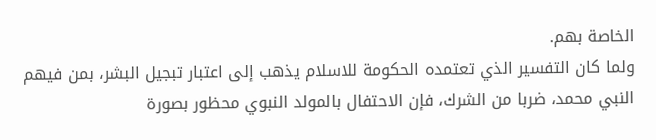الخاصة بهم.
ولما كان التفسير الذي تعتمده الحكومة للاسلام يذهب إلى اعتبار تبجيل البشر، بمن فيهم النبي محمد، ضربا من الشرك، فإن الاحتفال بالمولد النبوي محظور بصورة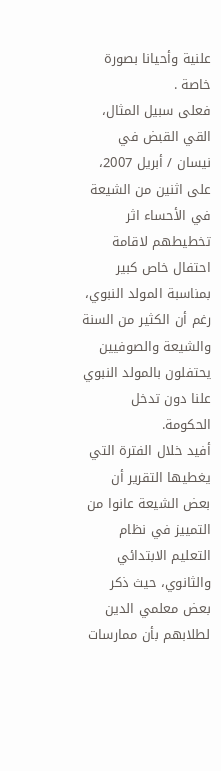علنية وأحيانا بصورة خاصة .
فعلى سبيل المثال، القي القبض في نيسان / أبريل 2007، على اثنين من الشيعة في الأحساء اثر تخطيطهم لاقامة احتفال خاص كبير بمناسبة المولد النبوي، رغم أن الكثير من السنة والشيعة والصوفيين يحتفلون بالمولد النبوي علنا دون تدخل الحكومة.
أفيد خلال الفترة التي يغطيها التقرير أن بعض الشيعة عانوا من التمييز في نظام التعليم الابتدائي والثانوي، حيث ذكر بعض معلمي الدين لطلابهم بأن ممارسات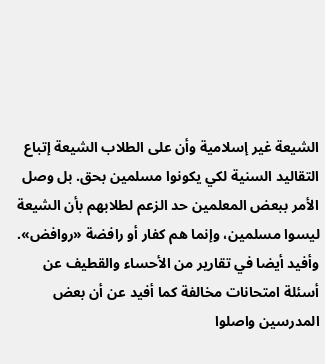الشيعة غير إسلامية وأن على الطلاب الشيعة إتباع التقاليد السنية لكي يكونوا مسلمين بحق. بل وصل الأمر ببعض المعلمين حد الزعم لطلابهم بأن الشيعة ليسوا مسلمين، وإنما هم كفار أو رافضة «روافض».
وأفيد أيضا في تقارير من الأحساء والقطيف عن أسئلة امتحانات مخالفة كما أفيد عن أن بعض المدرسين واصلوا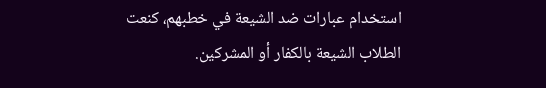استخدام عبارات ضد الشيعة في خطبهم، كنعت الطلاب الشيعة بالكفار أو المشركين.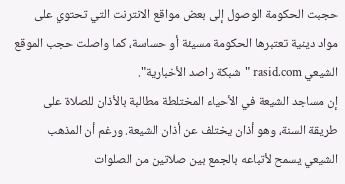حجبت الحكومة الوصول إلى بعض مواقع الانترنت التي تحتوي على مواد دينية تعتبرها الحكومة مسيئة أو حساسة، كما واصلت حجب الموقع الشيعي rasid.com "شبكة راصد الأخبارية".
إن مساجد الشيعة في الأحياء المختلطة مطالبة بالأذان للصلاة على طريقة السنة، وهو أذان يختلف عن أذان الشيعة. ورغم أن المذهب الشيعي يسمح لأتباعه بالجمع بين صلاتين من الصلوات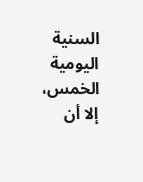السنية اليومية الخمس، إلا أن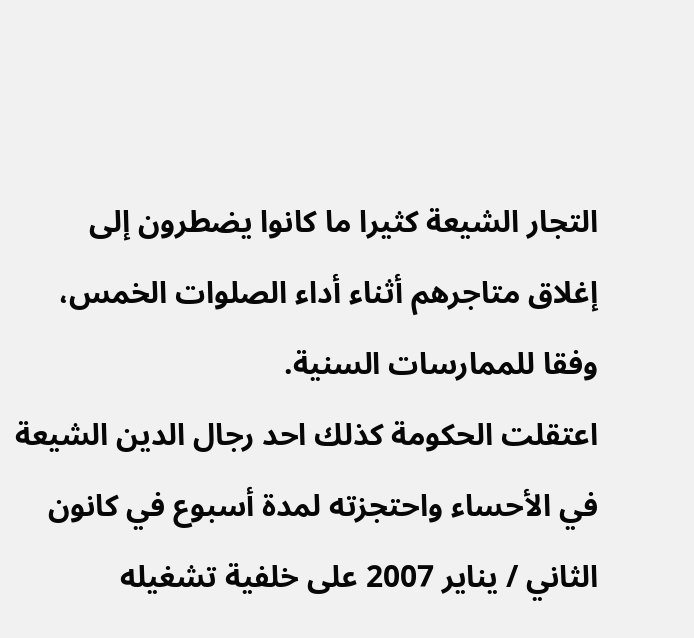التجار الشيعة كثيرا ما كانوا يضطرون إلى إغلاق متاجرهم أثناء أداء الصلوات الخمس، وفقا للممارسات السنية.
اعتقلت الحكومة كذلك احد رجال الدين الشيعة في الأحساء واحتجزته لمدة أسبوع في كانون الثاني / يناير 2007 على خلفية تشغيله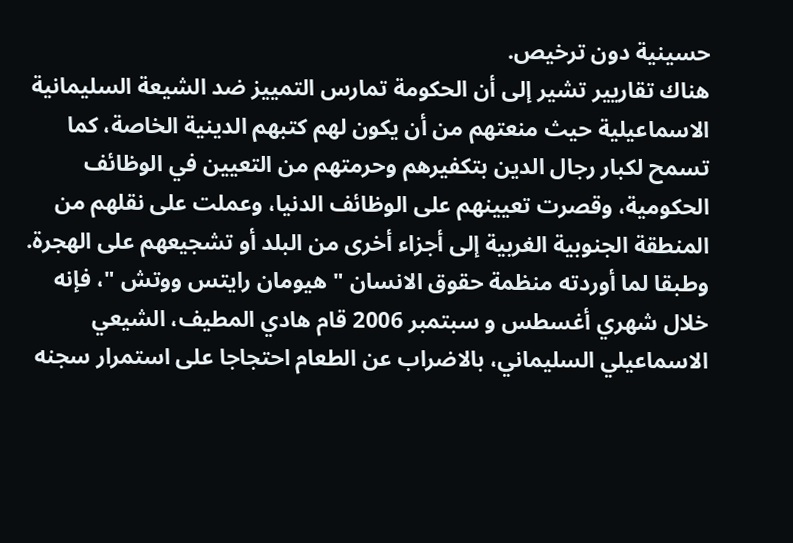حسينية دون ترخيص.
هناك تقاريير تشير إلى أن الحكومة تمارس التمييز ضد الشيعة السليمانية الاسماعيلية حيث منعتهم من أن يكون لهم كتبهم الدينية الخاصة، كما تسمح لكبار رجال الدين بتكفيرهم وحرمتهم من التعيين في الوظائف الحكومية، وقصرت تعيينهم على الوظائف الدنيا، وعملت على نقلهم من المنطقة الجنوبية الغربية إلى أجزاء أخرى من البلد أو تشجيعهم على الهجرة.
وطبقا لما أوردته منظمة حقوق الانسان " هيومان رايتس ووتش "، فإنه خلال شهري أغسطس و سبتمبر 2006 قام هادي المطيف، الشيعي الاسماعيلي السليماني، بالاضراب عن الطعام احتجاجا على استمرار سجنه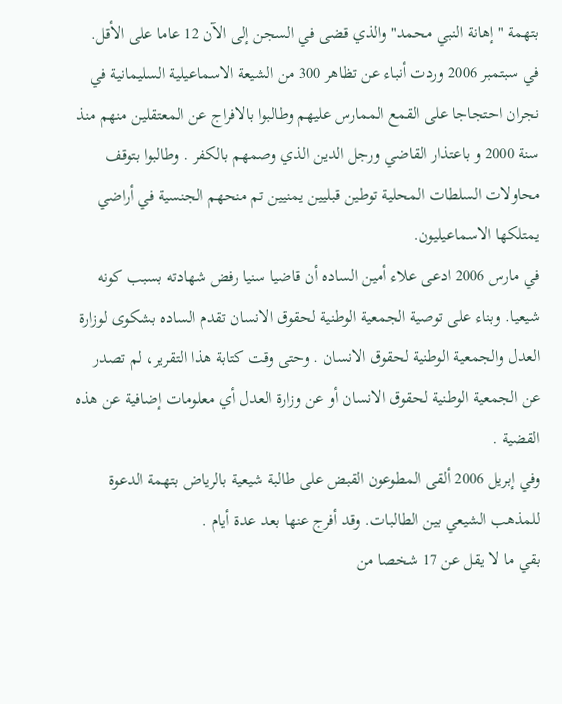بتهمة " إهانة النبي محمد" والذي قضى في السجن إلى الآن 12 عاما على الأقل.
في سبتمبر 2006 وردت أنباء عن تظاهر 300 من الشيعة الاسماعيلية السليمانية في نجران احتجاجا على القمع الممارس عليهم وطالبوا بالافراج عن المعتقلين منهم منذ سنة 2000 و باعتذار القاضي ورجل الدين الذي وصمهم بالكفر . وطالبوا بتوقف محاولات السلطات المحلية توطين قبليين يمنيين تم منحهم الجنسية في أراضي يمتلكها الاسماعيليون.
في مارس 2006 ادعى علاء أمين الساده أن قاضيا سنيا رفض شهادته بسبب كونه شيعيا. وبناء على توصية الجمعية الوطنية لحقوق الانسان تقدم الساده بشكوى لوزارة العدل والجمعية الوطنية لحقوق الانسان . وحتى وقت كتابة هذا التقرير، لم تصدر عن الجمعية الوطنية لحقوق الانسان أو عن وزارة العدل أي معلومات إضافية عن هذه القضية .
وفي إبريل 2006 ألقى المطوعون القبض على طالبة شيعية بالرياض بتهمة الدعوة للمذهب الشيعي بين الطالبات. وقد أفرج عنها بعد عدة أيام .
بقي ما لا يقل عن 17 شخصا من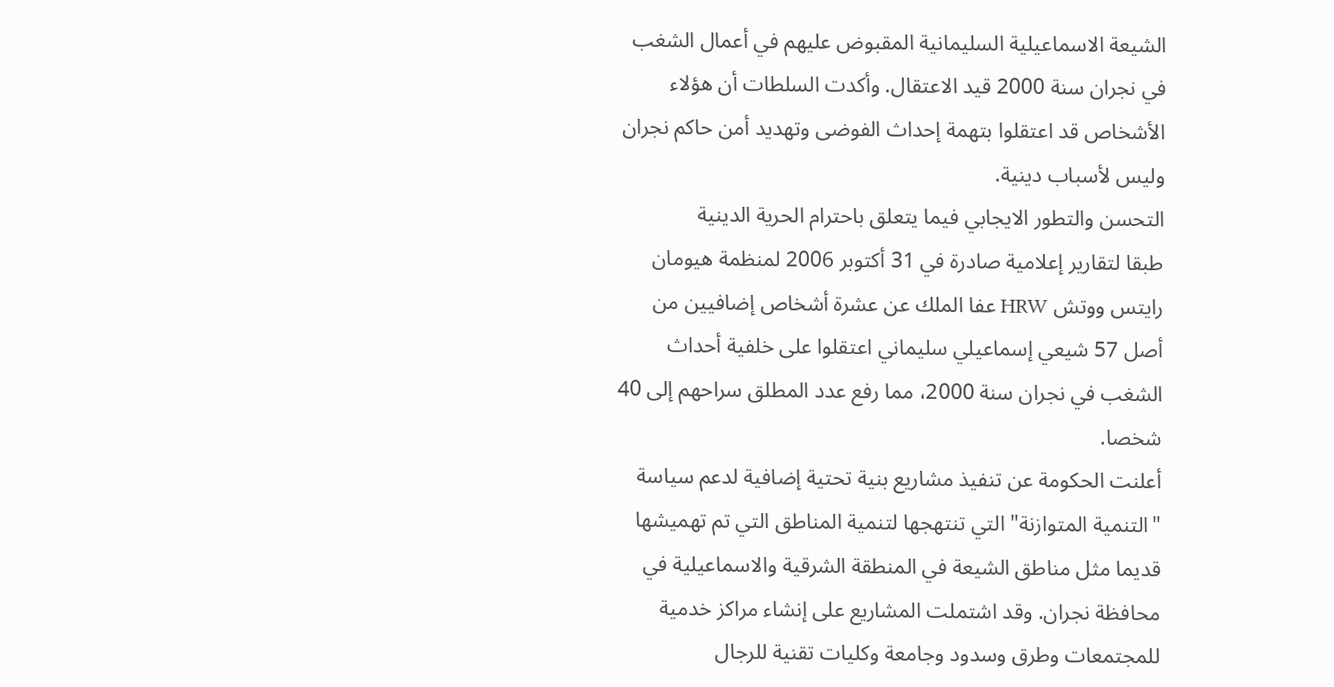الشيعة الاسماعيلية السليمانية المقبوض عليهم في أعمال الشغب في نجران سنة 2000 قيد الاعتقال. وأكدت السلطات أن هؤلاء الأشخاص قد اعتقلوا بتهمة إحداث الفوضى وتهديد أمن حاكم نجران وليس لأسباب دينية.
التحسن والتطور الايجابي فيما يتعلق باحترام الحرية الدينية
طبقا لتقارير إعلامية صادرة في 31 أكتوبر 2006 لمنظمة هيومان رايتس ووتش HRW عفا الملك عن عشرة أشخاص إضافيين من أصل 57 شيعي إسماعيلي سليماني اعتقلوا على خلفية أحداث الشغب في نجران سنة 2000، مما رفع عدد المطلق سراحهم إلى 40 شخصا.
أعلنت الحكومة عن تنفيذ مشاريع بنية تحتية إضافية لدعم سياسة "التنمية المتوازنة" التي تنتهجها لتنمية المناطق التي تم تهميشها قديما مثل مناطق الشيعة في المنطقة الشرقية والاسماعيلية في محافظة نجران. وقد اشتملت المشاريع على إنشاء مراكز خدمية للمجتمعات وطرق وسدود وجامعة وكليات تقنية للرجال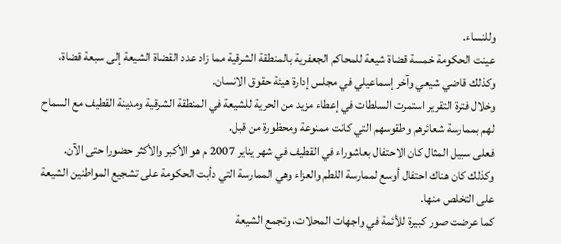وللنساء.
عينت الحكومة خمسة قضاة شيعة للمحاكم الجعفرية بالمنطقة الشرقية مما زاد عدد القضاة الشيعة إلى سبعة قضاة، وكذلك قاضي شيعي وآخر إسماعيلي في مجلس إدارة هيئة حقوق الانسان.
وخلال فترة التقرير استمرت السلطات في إعطاء مزيد من الحرية للشيعة في المنطقة الشرقية ومدينة القطيف مع السماح لهم بممارسة شعائرهم وطقوسهم التي كانت ممنوعة ومحظورة من قبل.
فعلى سبيل المثال كان الاحتفال بعاشوراء في القطيف في شهر يناير 2007 م هو الأكبر والأكثر حضورا حتى الآن. وكذلك كان هناك احتفال أوسع لممارسة اللطم والعزاء وهي الممارسة التي دأبت الحكومة على تشجيع المواطنين الشيعة على التخلص منها.
كما عرضت صور كبيرة للأئمة في واجهات المحلات، وتجمع الشيعة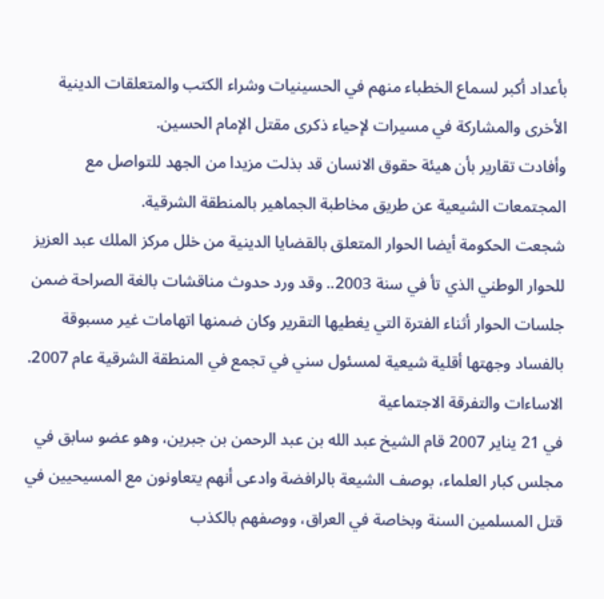بأعداد أكبر لسماع الخطباء منهم في الحسينيات وشراء الكتب والمتعلقات الدينية الأخرى والمشاركة في مسيرات لإحياء ذكرى مقتل الإمام الحسين.
وأفادت تقارير بأن هيئة حقوق الانسان قد بذلت مزيدا من الجهد للتواصل مع المجتمعات الشيعية عن طريق مخاطبة الجماهير بالمنطقة الشرقية.
شجعت الحكومة أيضا الحوار المتعلق بالقضايا الدينية من خلل مركز الملك عبد العزيز للحوار الوطني الذي تأ في سنة 2003.. وقد ورد حدوث مناقشات بالغة الصراحة ضمن جلسات الحوار أثناء الفترة التي يغطيها التقرير وكان ضمنها اتهامات غير مسبوقة بالفساد وجهتها أقلية شيعية لمسئول سني في تجمع في المنطقة الشرقية عام 2007.
الاساءات والتفرقة الاجتماعية
في 21 يناير 2007 قام الشيخ عبد الله بن عبد الرحمن بن جبرين، وهو عضو سابق في مجلس كبار العلماء، بوصف الشيعة بالرافضة وادعى أنهم يتعاونون مع المسيحيين في قتل المسلمين السنة وبخاصة في العراق، ووصفهم بالكذب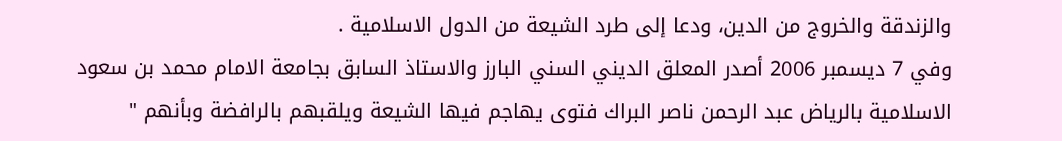والزندقة والخروج من الدين، ودعا إلى طرد الشيعة من الدول الاسلامية .
وفي 7 ديسمبر 2006 أصدر المعلق الديني السني البارز والاستاذ السابق بجامعة الامام محمد بن سعود الاسلامية بالرياض عبد الرحمن ناصر البراك فتوى يهاجم فيها الشيعة ويلقبهم بالرافضة وبأنهم "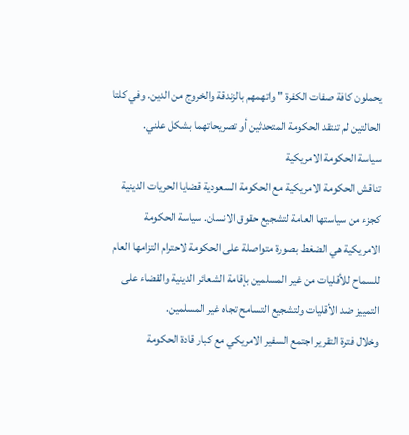يحملون كافة صفات الكفرة " واتهمهم بالزندقة والخروج من الدين. وفي كلتا الحالتين لم تنتقد الحكومة المتحدثين أو تصريحاتهما بشكل علني.
سياسة الحكومة الامريكية
تناقش الحكومة الامريكية مع الحكومة السعودية قضايا الحريات الدينية كجزء من سياستها العامة لتشجيع حقوق الانسان. سياسة الحكومة الامريكية هي الضغط بصورة متواصلة على الحكومة لاحترام التزامها العام للسماح للأقليات من غير المسلمين بإقامة الشعائر الدينية والقضاء على التمييز ضد الأقليات ولتشجيع التسامح تجاه غير المسلمين.
وخلال فترة التقرير اجتمع السفير الامريكي مع كبار قادة الحكومة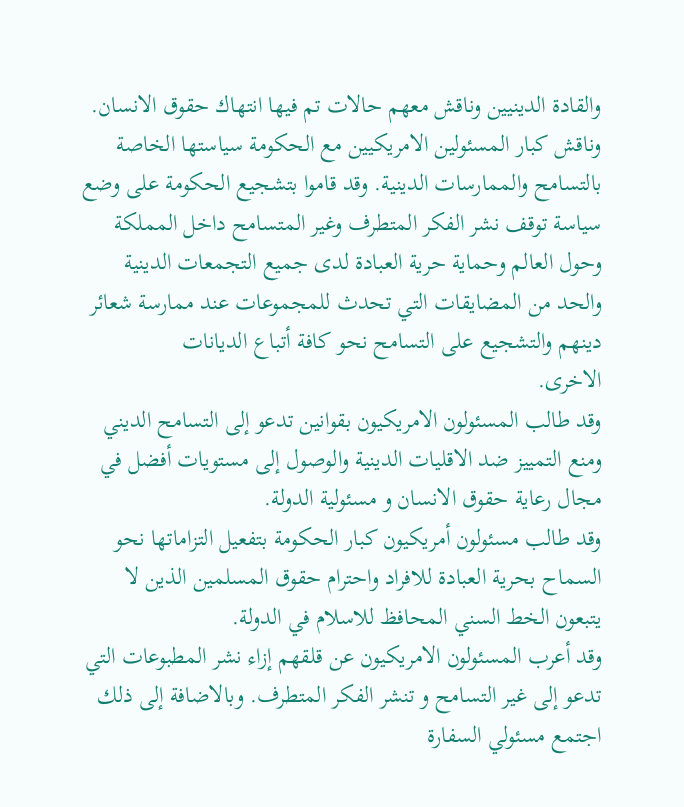والقادة الدينيين وناقش معهم حالات تم فيها انتهاك حقوق الانسان.
وناقش كبار المسئولين الامريكيين مع الحكومة سياستها الخاصة بالتسامح والممارسات الدينية. وقد قاموا بتشجيع الحكومة على وضع سياسة توقف نشر الفكر المتطرف وغير المتسامح داخل المملكة وحول العالم وحماية حرية العبادة لدى جميع التجمعات الدينية والحد من المضايقات التي تحدث للمجموعات عند ممارسة شعائر دينهم والتشجيع على التسامح نحو كافة أتباع الديانات
الاخرى.
وقد طالب المسئولون الامريكيون بقوانين تدعو إلى التسامح الديني ومنع التمييز ضد الاقليات الدينية والوصول إلى مستويات أفضل في مجال رعاية حقوق الانسان و مسئولية الدولة.
وقد طالب مسئولون أمريكيون كبار الحكومة بتفعيل التزاماتها نحو السماح بحرية العبادة للافراد واحترام حقوق المسلمين الذين لا يتبعون الخط السني المحافظ للاسلام في الدولة.
وقد أعرب المسئولون الامريكيون عن قلقهم إزاء نشر المطبوعات التي تدعو إلى غير التسامح و تنشر الفكر المتطرف. وبالاضافة إلى ذلك اجتمع مسئولي السفارة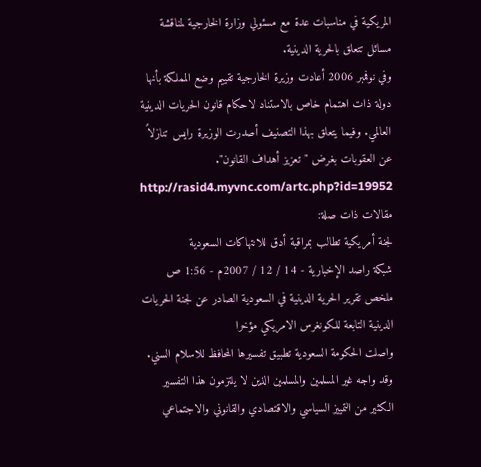المريكية في مناسبات عدة مع مسئولي وزارة الخارجية لمناقشة مسائل تتعلق بالحرية الدينية.
وفي نوفمبر 2006 أعادت وزيرة الخارجية تقييم وضع المملكة بأنها دولة ذات اهتمام خاص بالاستناد لاحكام قانون الحريات الدينية العالمي. وفيما يتعلق بهذا التصنيف أصدرت الوزيرة رايس تنازلاً عن العقوبات بغرض "تعزيز أهداف القانون".
http://rasid4.myvnc.com/artc.php?id=19952
مقالات ذات صلة:
لجنة أمريكية تطالب بمراقبة أدق للانتهاكات السعودية
شبكة راصد الإخبارية - 14 / 12 / 2007م - 1:56 ص
ملخص تقرير الحرية الدينية في السعودية الصادر عن لجنة الحريات الدينية التابعة للكونغرس الامريكي مؤخرا
واصلت الحكومة السعودية تطبيق تفسيرها المحافظ للاسلام السني. وقد واجه غير المسلمين والمسلمين الذين لا يلتزمون هذا التفسير الكثير من التمييز السياسي والاقتصادي والقانوني والاجتماعي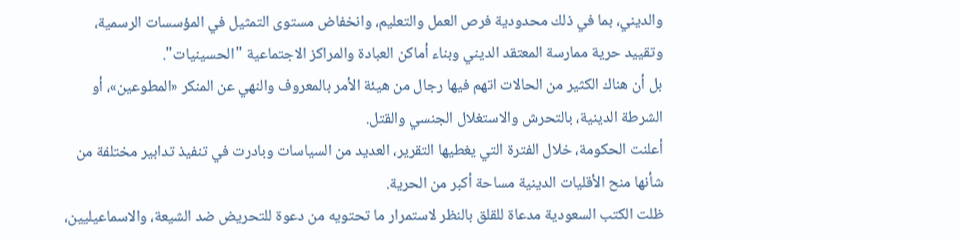والديني، بما في ذلك محدودية فرص العمل والتعليم، وانخفاض مستوى التمثيل في المؤسسات الرسمية، وتقييد حرية ممارسة المعتقد الديني وبناء أماكن العبادة والمراكز الاجتماعية "الحسينيات".
بل أن هناك الكثير من الحالات اتهم فيها رجال من هيئة الأمر بالمعروف والنهي عن المنكر «المطوعين»، أو الشرطة الدينية، بالتحرش والاستغلال الجنسي والقتل.
أعلنت الحكومة، خلال الفترة التي يغطيها التقرير، العديد من السياسات وبادرت في تنفيذ تدابير مختلفة من شأنها منح الأقليات الدينية مساحة أكبر من الحرية.
ظلت الكتب السعودية مدعاة للقلق بالنظر لاستمرار ما تحتويه من دعوة للتحريض ضد الشيعة، والاسماعيليين،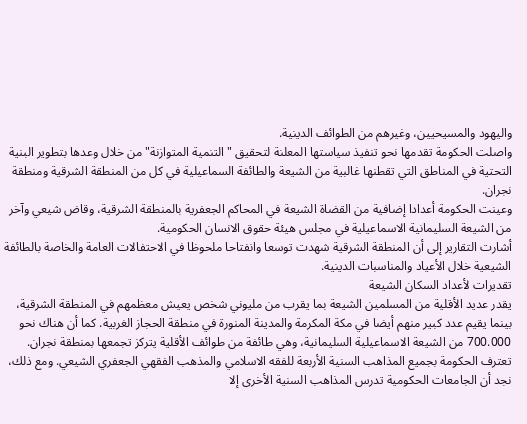واليهود والمسيحيين، وغيرهم من الطوائف الدينية.
واصلت الحكومة تقدمها نحو تنفيذ سياستها المعلنة لتحقيق "التنمية المتوازنة" من خلال وعدها بتطوير البنية التحتية في المناطق التي تقطنها غالبية من الشيعة والطائفة السماعيلية في كل من المنطقة الشرقية ومنطقة نجران.
وعينت الحكومة أعدادا إضافية من القضاة الشيعة في المحاكم الجعفرية بالمنطقة الشرقية، وقاض شيعي وآخر من الشيعة السليمانية الاسماعيلية في مجلس هيئة حقوق الانسان الحكومية.
أشارت التقارير إلى أن المنطقة الشرقية شهدت توسعا وانفتاحا ملحوظا في الاحتفالات العامة والخاصة بالطائفة الشيعية خلال الأعياد والمناسبات الدينية.
تقديرات لأعداد السكان الشيعة
يقدر عديد الأقلية من المسلمين الشيعة بما يقرب من مليوني شخص يعيش معظمهم في المنطقة الشرقية، بينما يقيم عدد كبير منهم أيضا في مكة المكرمة والمدينة المنورة في منطقة الحجاز الغربية. كما أن هناك نحو 700.000 من الشيعة الاسماعيلية السليمانية، وهي طائفة من طوائف الأقلية يتركز تجمعها بمنطقة نجران.
تعترف الحكومة بجميع المذاهب السنية الأربعة للفقه الاسلامي والمذهب الفقهي الجعفري الشيعي. ومع ذلك، نجد أن الجامعات الحكومية تدرس المذاهب السنية الأخرى إلا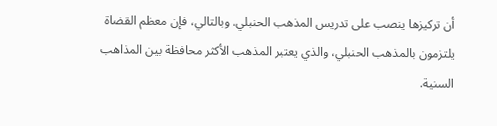أن تركيزها ينصب على تدريس المذهب الحنبلي. وبالتالي، فإن معظم القضاة يلتزمون بالمذهب الحنبلي، والذي يعتبر المذهب الأكثر محافظة بين المذاهب السنية.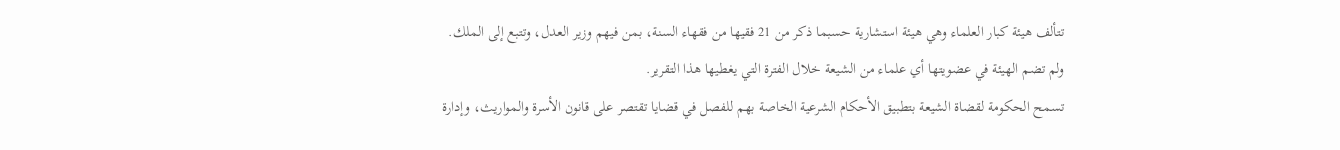تتألف هيئة كبار العلماء وهي هيئة استشارية حسبما ذكر من 21 فقيها من فقهاء السنة، بمن فيهم وزير العدل، وتتبع إلى الملك. ولم تضم الهيئة في عضويتها أي علماء من الشيعة خلال الفترة التي يغطيها هذا التقرير.
تسمح الحكومة لقضاة الشيعة بتطبيق الأحكام الشرعية الخاصة بهم للفصل في قضايا تقتصر على قانون الأسرة والمواريث، وإدارة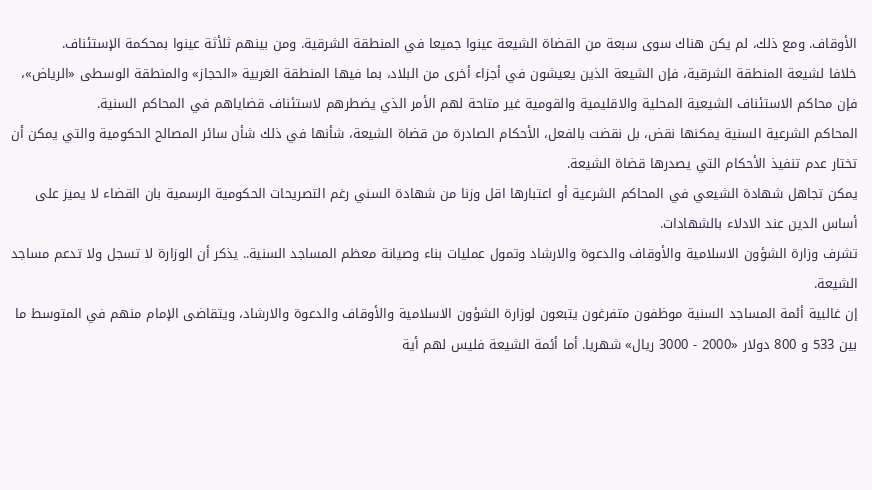الأوقاف. ومع ذلك، لم يكن هناك سوى سبعة من القضاة الشيعة عينوا جميعا في المنطقة الشرقية. ومن بينهم ثلأثة عينوا بمحكمة الإستئناف.
خلافا لشيعة المنطقة الشرقية، فإن الشيعة الذين يعيشون في أجزاء أخرى من البلاد، بما فيها المنطقة الغربية «الحجاز» والمنطقة الوسطى «الرياض»، فإن محاكم الاستئناف الشيعية المحلية والاقليمية والقومية غير متاحة لهم الأمر الذي يضطرهم لاستئناف قضاياهم في المحاكم السنية.
المحاكم الشرعية السنية يمكنها نقض، بل نقضت بالفعل، الأحكام الصادرة من قضاة الشيعة، شأنها في ذلك شأن سائر المصالح الحكومية والتي يمكن أن تختار عدم تنفيذ الأحكام التي يصدرها قضاة الشيعة.
يمكن تجاهل شهادة الشيعي في المحاكم الشرعية أو اعتبارها اقل وزنا من شهادة السني رغم التصريحات الحكومية الرسمية بان القضاء لا يميز على أساس الدين عند الادلاء بالشهادات.
تشرف وزارة الشؤون الاسلامية والأوقاف والدعوة والارشاد وتمول عمليات بناء وصيانة معظم المساجد السنية.. يذكر أن الوزارة لا تسجل ولا تدعم مساجد الشيعة.
إن غالبية أئمة المساجد السنية موظفون متفرغون يتبعون لوزارة الشؤون الاسلامية والأوقاف والدعوة والارشاد، ويتقاضى الإمام منهم في المتوسط ما بين 533 و 800 دولار «2000 - 3000 ريال» شهريا. أما أئمة الشيعة فليس لهم أية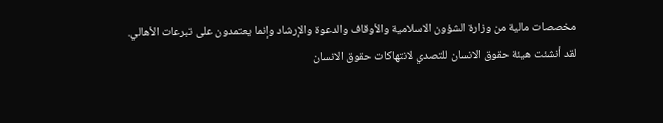مخصصات مالية من وزارة الشؤون الاسلامية والأوقاف والدعوة والإرشاد وإنما يعتمدون على تبرعات الأهالي.
لقد أنشئت هيئة حقوق الانسان للتصدي لانتهاكات حقوق الانسان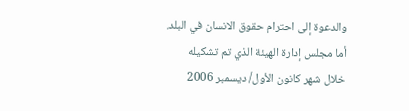والدعوة إلى احترام حقوق الانسان في البلد. أما مجلس إدارة الهيئة الذي تم تشكيله خلال شهر كانون الأول/ ديسمبر 2006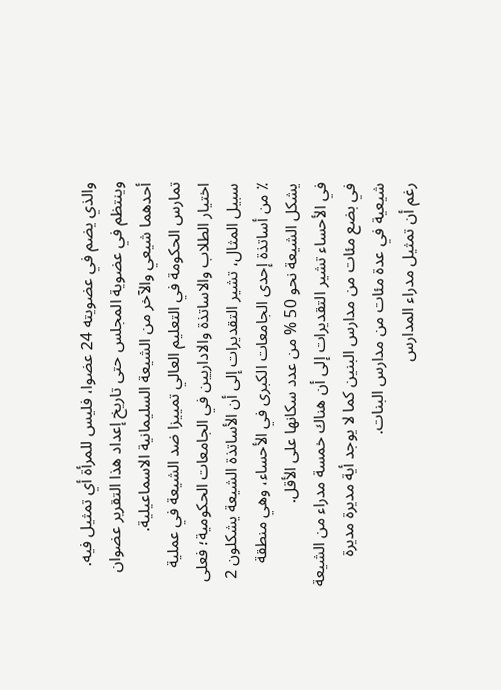والذي يضم في عضويته 24 عضوا، فليس للمرأة أي تمثيل فيه. وينتظم في عضوية المجلس حتى تاريخ إعداد هذا التقرير عضوان أحدهما شيعي والآخر من الشيعة السليمانية الاسماعيلية.
تمارس الحكومة في التعليم العالي تمييزا ضد الشيعة في عملية اختيار الطلاب والاساتذة والاداريين في الجامعات الحكومية؛ فعلى سبيل المثال، تشير التقديرات إلى أن الأساتذة الشيعة يشكلون 2 ٪ من أساتذة إحدى الجامعات الكبرى في الأحساء، وهي منطقة يشكل الشيعة نحو 50 % من عدد سكانها على الأقل.
في الأحساء تشير التقديرات إلى أن هناك خمسة مدراء من الشيعة في بضع مئات من مدارس البنين كما لا يوجد أية مديرة مديرة شيعية في عدة مئات من مدارس البنات.
رغم أن تمثيل مدراء المدارس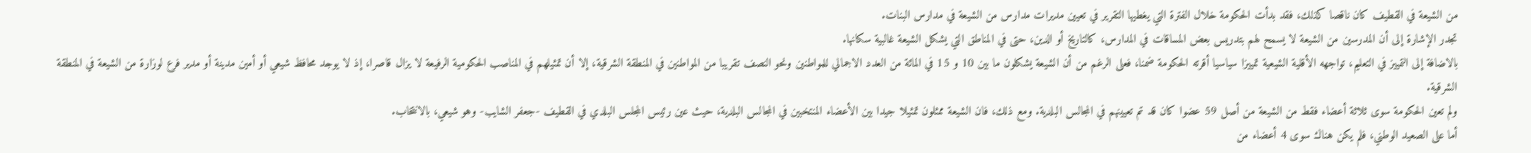من الشيعة في القطيف كان ناقصا كذلك، فقد بدأت الحكومة خلال الفترة التي يغطيها التقرير في تعيين مديرات مدارس من الشيعة في مدارس البنات.
تجدر الإشارة إلى أن المدرسين من الشيعة لا يسمح لهم بتدريس بعض المساقات في المدارس، كالتاريخ أو الدين، حتى في المناطق التي يشكل الشيعة غالبية سكانها.
بالاضافة إلى التمييز في التعليم، تواجهه الأقلية الشيعية تمييزا سياسيا أقرته الحكومة ضمنا، فعلى الرغم من أن الشيعة يشكلون ما بين 10 و 15 في المائة من العدد الاجمالي للمواطنين ونحو النصف تقريبا من المواطنين في المنطقة الشرقية، إلا أن تمثيلهم في المناصب الحكومية الرفيعة لا يزال قاصرا، إذ لا يوجد محافظ شيعي أو أمين مدينة أو مدير فرع لوزارة من الشيعة في المنطقة الشرقية.
ولم تعين الحكومة سوى ثلاثة أعضاء فقط من الشيعة من أصل 59 عضوا كان قد تم تعيينهم في المجالس البلدية. ومع ذلك، فان الشيعة ممثلون تمثيلا جيدا بين الأعضاء المنتخبين في المجالس البلدية، حيث عين رئيس المجلس البلدي في القطيف -جعفر الشايب- وهو شيعي، بالانتخاب.
أما على الصعيد الوطني، فلم يكن هناك سوى 4 أعضاء من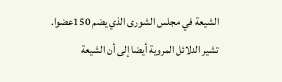الشيعة في مجلس الشورى الذي يضم 150عضوا.
تشير الدلائل المروية أيضا إلى أن الشيعة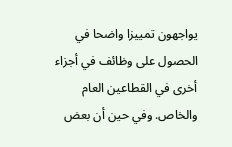يواجهون تمييزا واضحا في الحصول على وظائف في أجزاء أخرى في القطاعين العام والخاص. وفي حين أن بعض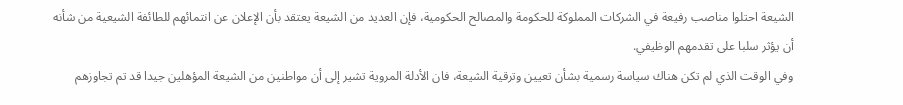الشيعة احتلوا مناصب رفيعة في الشركات المملوكة للحكومة والمصالح الحكومية، فإن العديد من الشيعة يعتقد بأن الإعلان عن انتمائهم للطائفة الشيعية من شأنه أن يؤثر سلبا على تقدمهم الوظيفي.
وفي الوقت الذي لم تكن هناك سياسة رسمية بشأن تعيين وترقية الشيعة، فان الأدلة المروية تشير إلى أن مواطنين من الشيعة المؤهلين جيدا قد تم تجاوزهم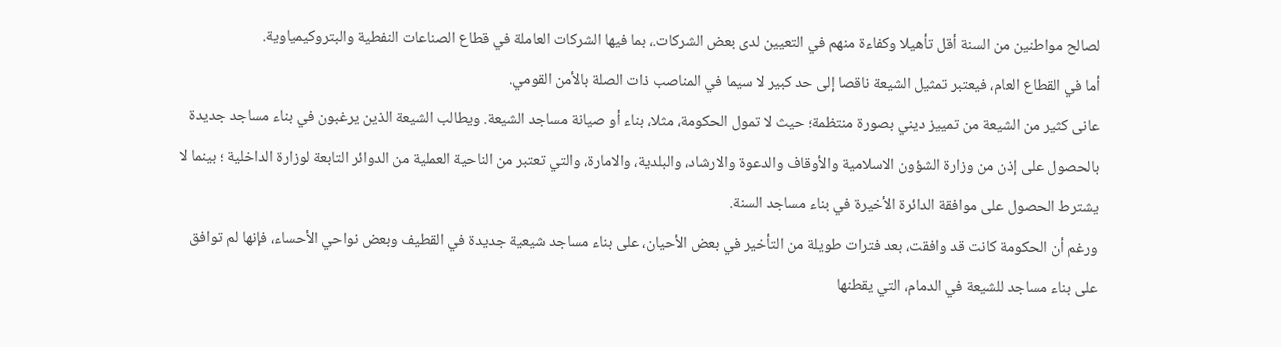لصالح مواطنين من السنة أقل تأهيلا وكفاءة منهم في التعيين لدى بعض الشركات.، بما فيها الشركات العاملة في قطاع الصناعات النفطية والبتروكيمياوية.
أما في القطاع العام، فيعتبر تمثيل الشيعة ناقصا إلى حد كبير لا سيما في المناصب ذات الصلة بالأمن القومي.
عانى كثير من الشيعة من تمييز ديني بصورة منتظمة؛ حيث لا تمول الحكومة، مثلا، بناء أو صيانة مساجد الشيعة. ويطالب الشيعة الذين يرغبون في بناء مساجد جديدة بالحصول على إذن من وزارة الشؤون الاسلامية والأوقاف والدعوة والارشاد، والبلدية، والامارة، والتي تعتبر من الناحية العملية من الدوائر التابعة لوزارة الداخلية ؛ بينما لا يشترط الحصول على موافقة الدائرة الأخيرة في بناء مساجد السنة.
ورغم أن الحكومة كانت قد وافقت، بعد فترات طويلة من التأخير في بعض الأحيان، على بناء مساجد شيعية جديدة في القطيف وبعض نواحي الأحساء، فإنها لم توافق على بناء مساجد للشيعة في الدمام، التي يقطنها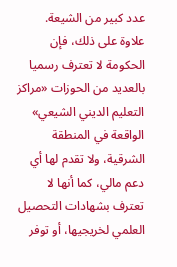عدد كبير من الشيعة.
علاوة على ذلك، فإن الحكومة لا تعترف رسميا بالعديد من الحوزات «مراكز التعليم الديني الشيعي» الواقعة في المنطقة الشرقية، ولا تقدم لها أي دعم مالي، كما أنها لا تعترف بشهادات التحصيل العلمي لخريجيها، أو توفر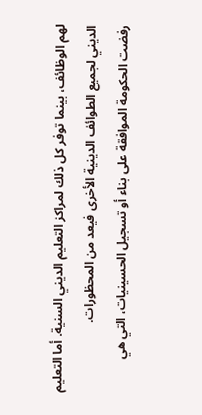لهم الوظائف، بينما توفر كل ذلك لمراكز التعليم الديني السنية. أما التعليم الديني لجميع الطوائف الدينية الأخرى فيعد من المحظورات.
رفضت الحكومة الموافقة على بناء أو تسجيل الحسينيات، التي هي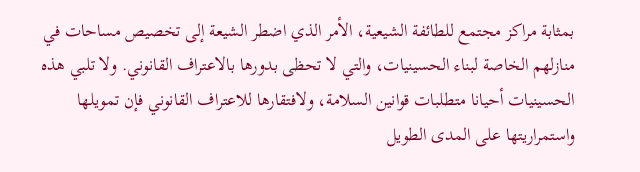بمثابة مراكز مجتمع للطائفة الشيعية، الأمر الذي اضطر الشيعة إلى تخصيص مساحات في منازلهم الخاصة لبناء الحسينيات، والتي لا تحظى بدورها بالاعتراف القانوني. ولا تلبي هذه الحسينيات أحيانا متطلبات قوانين السلامة، ولافتقارها للاعتراف القانوني فإن تمويلها واستمراريتها على المدى الطويل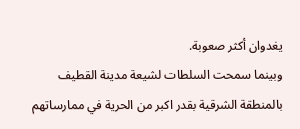يغدوان أكثر صعوبة.
وبينما سمحت السلطات لشيعة مدينة القطيف بالمنطقة الشرقية بقدر اكبر من الحرية في ممارساتهم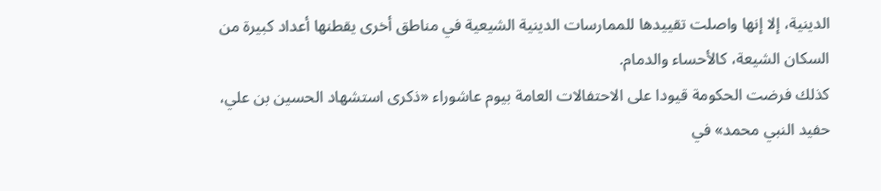الدينية، إلا إنها واصلت تقييدها للممارسات الدينية الشيعية في مناطق أخرى يقطنها أعداد كبيرة من السكان الشيعة، كالأحساء والدمام.
كذلك فرضت الحكومة قيودا على الاحتفالات العامة بيوم عاشوراء «ذكرى استشهاد الحسين بن علي، حفيد النبي محمد» في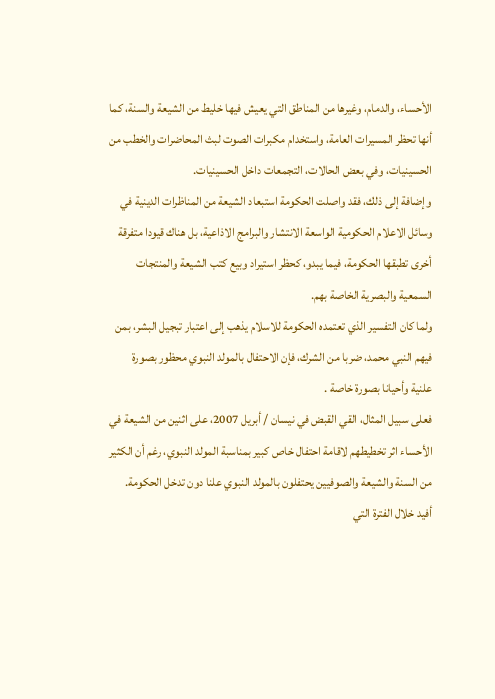الأحساء، والدمام، وغيرها من المناطق التي يعيش فيها خليط من الشيعة والسنة، كما أنها تحظر المسيرات العامة، واستخدام مكبرات الصوت لبث المحاضرات والخطب من الحسينيات، وفي بعض الحالات، التجمعات داخل الحسينيات.
وإضافة إلى ذلك، فقد واصلت الحكومة استبعاد الشيعة من المناظرات الدينية في وسائل الاعلام الحكومية الواسعة الانتشار والبرامج الاذاعية، بل هناك قيودا متفرقة أخرى تطبقها الحكومة، فيما يبدو، كحظر استيراد وبيع كتب الشيعة والمنتجات السمعية والبصرية الخاصة بهم.
ولما كان التفسير الذي تعتمده الحكومة للاسلام يذهب إلى اعتبار تبجيل البشر، بمن فيهم النبي محمد، ضربا من الشرك، فإن الاحتفال بالمولد النبوي محظور بصورة علنية وأحيانا بصورة خاصة .
فعلى سبيل المثال، القي القبض في نيسان / أبريل 2007، على اثنين من الشيعة في الأحساء اثر تخطيطهم لاقامة احتفال خاص كبير بمناسبة المولد النبوي، رغم أن الكثير من السنة والشيعة والصوفيين يحتفلون بالمولد النبوي علنا دون تدخل الحكومة.
أفيد خلال الفترة التي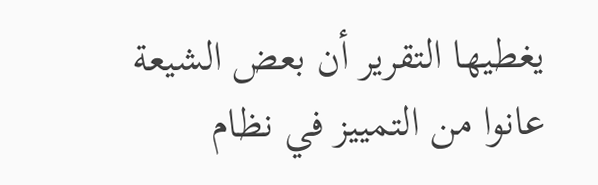يغطيها التقرير أن بعض الشيعة عانوا من التمييز في نظام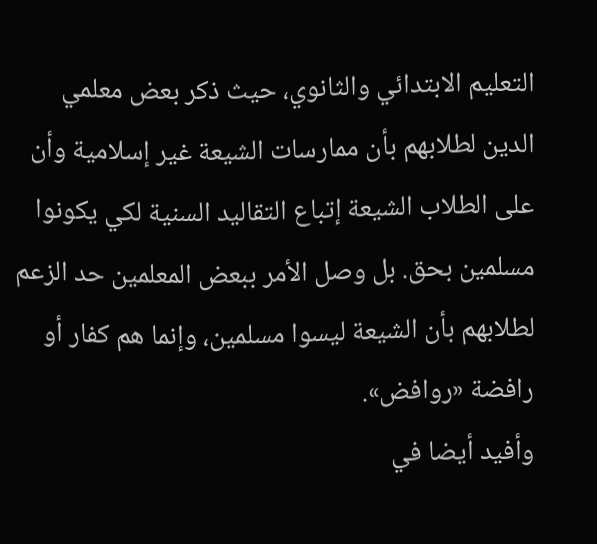التعليم الابتدائي والثانوي، حيث ذكر بعض معلمي الدين لطلابهم بأن ممارسات الشيعة غير إسلامية وأن على الطلاب الشيعة إتباع التقاليد السنية لكي يكونوا مسلمين بحق. بل وصل الأمر ببعض المعلمين حد الزعم لطلابهم بأن الشيعة ليسوا مسلمين، وإنما هم كفار أو رافضة «روافض».
وأفيد أيضا في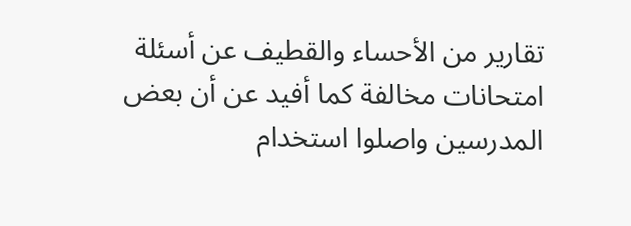تقارير من الأحساء والقطيف عن أسئلة امتحانات مخالفة كما أفيد عن أن بعض المدرسين واصلوا استخدام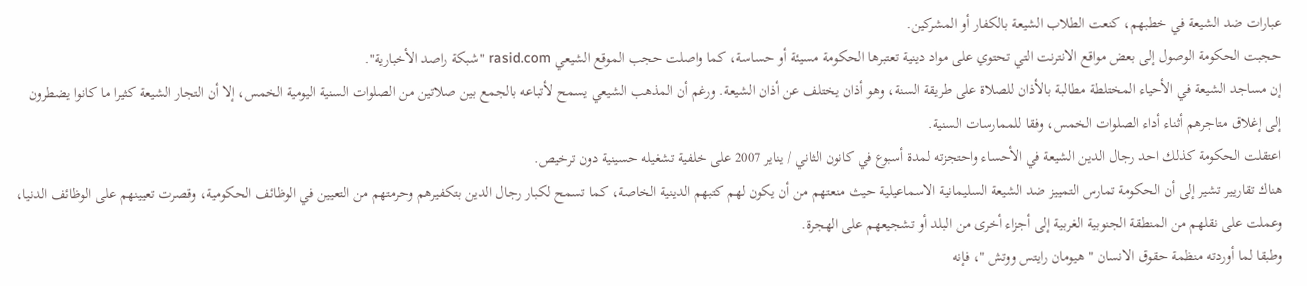عبارات ضد الشيعة في خطبهم، كنعت الطلاب الشيعة بالكفار أو المشركين.
حجبت الحكومة الوصول إلى بعض مواقع الانترنت التي تحتوي على مواد دينية تعتبرها الحكومة مسيئة أو حساسة، كما واصلت حجب الموقع الشيعي rasid.com "شبكة راصد الأخبارية".
إن مساجد الشيعة في الأحياء المختلطة مطالبة بالأذان للصلاة على طريقة السنة، وهو أذان يختلف عن أذان الشيعة. ورغم أن المذهب الشيعي يسمح لأتباعه بالجمع بين صلاتين من الصلوات السنية اليومية الخمس، إلا أن التجار الشيعة كثيرا ما كانوا يضطرون إلى إغلاق متاجرهم أثناء أداء الصلوات الخمس، وفقا للممارسات السنية.
اعتقلت الحكومة كذلك احد رجال الدين الشيعة في الأحساء واحتجزته لمدة أسبوع في كانون الثاني / يناير 2007 على خلفية تشغيله حسينية دون ترخيص.
هناك تقاريير تشير إلى أن الحكومة تمارس التمييز ضد الشيعة السليمانية الاسماعيلية حيث منعتهم من أن يكون لهم كتبهم الدينية الخاصة، كما تسمح لكبار رجال الدين بتكفيرهم وحرمتهم من التعيين في الوظائف الحكومية، وقصرت تعيينهم على الوظائف الدنيا، وعملت على نقلهم من المنطقة الجنوبية الغربية إلى أجزاء أخرى من البلد أو تشجيعهم على الهجرة.
وطبقا لما أوردته منظمة حقوق الانسان " هيومان رايتس ووتش "، فإنه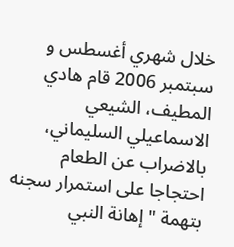خلال شهري أغسطس و سبتمبر 2006 قام هادي المطيف، الشيعي الاسماعيلي السليماني، بالاضراب عن الطعام احتجاجا على استمرار سجنه بتهمة " إهانة النبي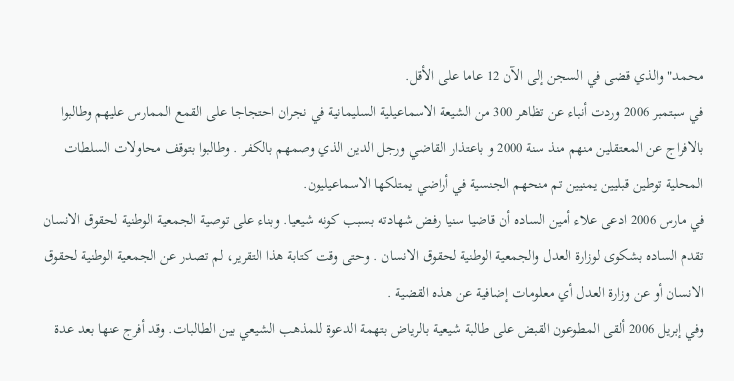محمد" والذي قضى في السجن إلى الآن 12 عاما على الأقل.
في سبتمبر 2006 وردت أنباء عن تظاهر 300 من الشيعة الاسماعيلية السليمانية في نجران احتجاجا على القمع الممارس عليهم وطالبوا بالافراج عن المعتقلين منهم منذ سنة 2000 و باعتذار القاضي ورجل الدين الذي وصمهم بالكفر . وطالبوا بتوقف محاولات السلطات المحلية توطين قبليين يمنيين تم منحهم الجنسية في أراضي يمتلكها الاسماعيليون.
في مارس 2006 ادعى علاء أمين الساده أن قاضيا سنيا رفض شهادته بسبب كونه شيعيا. وبناء على توصية الجمعية الوطنية لحقوق الانسان تقدم الساده بشكوى لوزارة العدل والجمعية الوطنية لحقوق الانسان . وحتى وقت كتابة هذا التقرير، لم تصدر عن الجمعية الوطنية لحقوق الانسان أو عن وزارة العدل أي معلومات إضافية عن هذه القضية .
وفي إبريل 2006 ألقى المطوعون القبض على طالبة شيعية بالرياض بتهمة الدعوة للمذهب الشيعي بين الطالبات. وقد أفرج عنها بعد عدة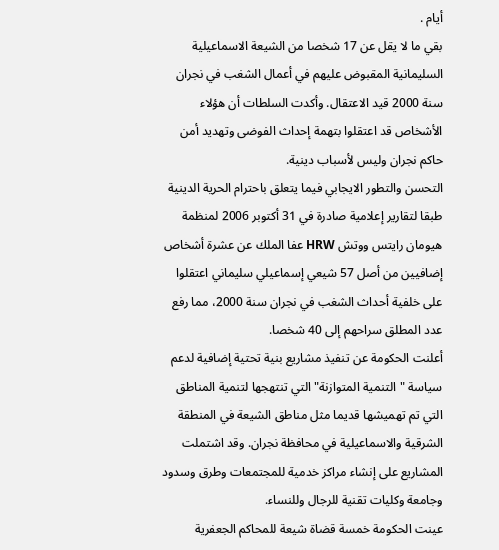أيام .
بقي ما لا يقل عن 17 شخصا من الشيعة الاسماعيلية السليمانية المقبوض عليهم في أعمال الشغب في نجران سنة 2000 قيد الاعتقال. وأكدت السلطات أن هؤلاء الأشخاص قد اعتقلوا بتهمة إحداث الفوضى وتهديد أمن حاكم نجران وليس لأسباب دينية.
التحسن والتطور الايجابي فيما يتعلق باحترام الحرية الدينية
طبقا لتقارير إعلامية صادرة في 31 أكتوبر 2006 لمنظمة هيومان رايتس ووتش HRW عفا الملك عن عشرة أشخاص إضافيين من أصل 57 شيعي إسماعيلي سليماني اعتقلوا على خلفية أحداث الشغب في نجران سنة 2000، مما رفع عدد المطلق سراحهم إلى 40 شخصا.
أعلنت الحكومة عن تنفيذ مشاريع بنية تحتية إضافية لدعم سياسة "التنمية المتوازنة" التي تنتهجها لتنمية المناطق التي تم تهميشها قديما مثل مناطق الشيعة في المنطقة الشرقية والاسماعيلية في محافظة نجران. وقد اشتملت المشاريع على إنشاء مراكز خدمية للمجتمعات وطرق وسدود وجامعة وكليات تقنية للرجال وللنساء.
عينت الحكومة خمسة قضاة شيعة للمحاكم الجعفرية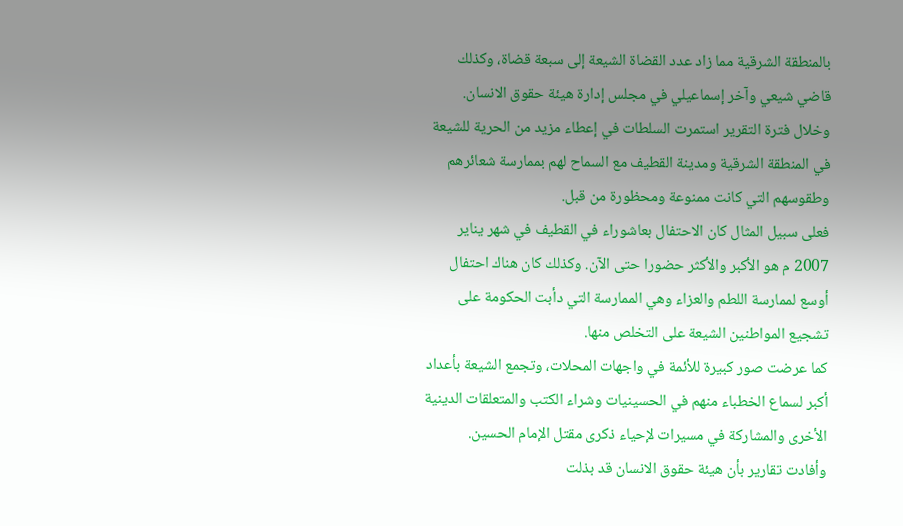بالمنطقة الشرقية مما زاد عدد القضاة الشيعة إلى سبعة قضاة، وكذلك قاضي شيعي وآخر إسماعيلي في مجلس إدارة هيئة حقوق الانسان.
وخلال فترة التقرير استمرت السلطات في إعطاء مزيد من الحرية للشيعة في المنطقة الشرقية ومدينة القطيف مع السماح لهم بممارسة شعائرهم وطقوسهم التي كانت ممنوعة ومحظورة من قبل.
فعلى سبيل المثال كان الاحتفال بعاشوراء في القطيف في شهر يناير 2007 م هو الأكبر والأكثر حضورا حتى الآن. وكذلك كان هناك احتفال أوسع لممارسة اللطم والعزاء وهي الممارسة التي دأبت الحكومة على تشجيع المواطنين الشيعة على التخلص منها.
كما عرضت صور كبيرة للأئمة في واجهات المحلات، وتجمع الشيعة بأعداد أكبر لسماع الخطباء منهم في الحسينيات وشراء الكتب والمتعلقات الدينية الأخرى والمشاركة في مسيرات لإحياء ذكرى مقتل الإمام الحسين.
وأفادت تقارير بأن هيئة حقوق الانسان قد بذلت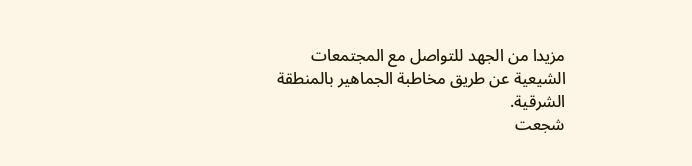مزيدا من الجهد للتواصل مع المجتمعات الشيعية عن طريق مخاطبة الجماهير بالمنطقة الشرقية.
شجعت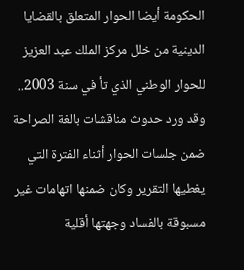الحكومة أيضا الحوار المتعلق بالقضايا الدينية من خلل مركز الملك عبد العزيز للحوار الوطني الذي تأ في سنة 2003.. وقد ورد حدوث مناقشات بالغة الصراحة ضمن جلسات الحوار أثناء الفترة التي يغطيها التقرير وكان ضمنها اتهامات غير مسبوقة بالفساد وجهتها أقلية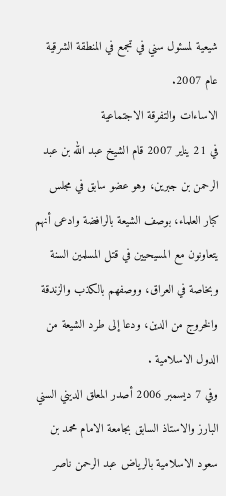شيعية لمسئول سني في تجمع في المنطقة الشرقية عام 2007.
الاساءات والتفرقة الاجتماعية
في 21 يناير 2007 قام الشيخ عبد الله بن عبد الرحمن بن جبرين، وهو عضو سابق في مجلس كبار العلماء، بوصف الشيعة بالرافضة وادعى أنهم يتعاونون مع المسيحيين في قتل المسلمين السنة وبخاصة في العراق، ووصفهم بالكذب والزندقة والخروج من الدين، ودعا إلى طرد الشيعة من الدول الاسلامية .
وفي 7 ديسمبر 2006 أصدر المعلق الديني السني البارز والاستاذ السابق بجامعة الامام محمد بن سعود الاسلامية بالرياض عبد الرحمن ناصر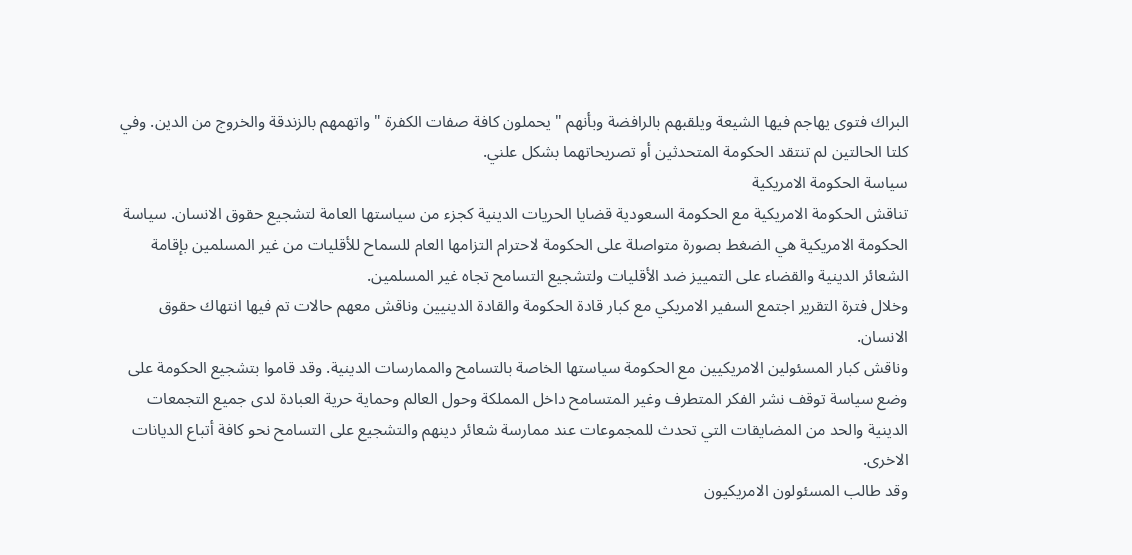البراك فتوى يهاجم فيها الشيعة ويلقبهم بالرافضة وبأنهم " يحملون كافة صفات الكفرة " واتهمهم بالزندقة والخروج من الدين. وفي كلتا الحالتين لم تنتقد الحكومة المتحدثين أو تصريحاتهما بشكل علني.
سياسة الحكومة الامريكية
تناقش الحكومة الامريكية مع الحكومة السعودية قضايا الحريات الدينية كجزء من سياستها العامة لتشجيع حقوق الانسان. سياسة الحكومة الامريكية هي الضغط بصورة متواصلة على الحكومة لاحترام التزامها العام للسماح للأقليات من غير المسلمين بإقامة الشعائر الدينية والقضاء على التمييز ضد الأقليات ولتشجيع التسامح تجاه غير المسلمين.
وخلال فترة التقرير اجتمع السفير الامريكي مع كبار قادة الحكومة والقادة الدينيين وناقش معهم حالات تم فيها انتهاك حقوق الانسان.
وناقش كبار المسئولين الامريكيين مع الحكومة سياستها الخاصة بالتسامح والممارسات الدينية. وقد قاموا بتشجيع الحكومة على وضع سياسة توقف نشر الفكر المتطرف وغير المتسامح داخل المملكة وحول العالم وحماية حرية العبادة لدى جميع التجمعات الدينية والحد من المضايقات التي تحدث للمجموعات عند ممارسة شعائر دينهم والتشجيع على التسامح نحو كافة أتباع الديانات
الاخرى.
وقد طالب المسئولون الامريكيون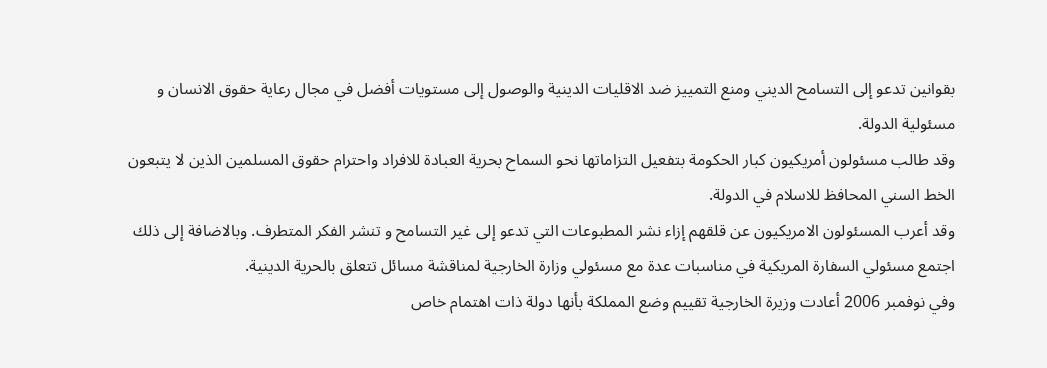بقوانين تدعو إلى التسامح الديني ومنع التمييز ضد الاقليات الدينية والوصول إلى مستويات أفضل في مجال رعاية حقوق الانسان و مسئولية الدولة.
وقد طالب مسئولون أمريكيون كبار الحكومة بتفعيل التزاماتها نحو السماح بحرية العبادة للافراد واحترام حقوق المسلمين الذين لا يتبعون الخط السني المحافظ للاسلام في الدولة.
وقد أعرب المسئولون الامريكيون عن قلقهم إزاء نشر المطبوعات التي تدعو إلى غير التسامح و تنشر الفكر المتطرف. وبالاضافة إلى ذلك اجتمع مسئولي السفارة المريكية في مناسبات عدة مع مسئولي وزارة الخارجية لمناقشة مسائل تتعلق بالحرية الدينية.
وفي نوفمبر 2006 أعادت وزيرة الخارجية تقييم وضع المملكة بأنها دولة ذات اهتمام خاص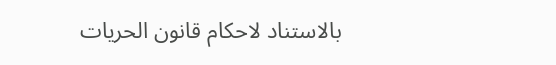بالاستناد لاحكام قانون الحريات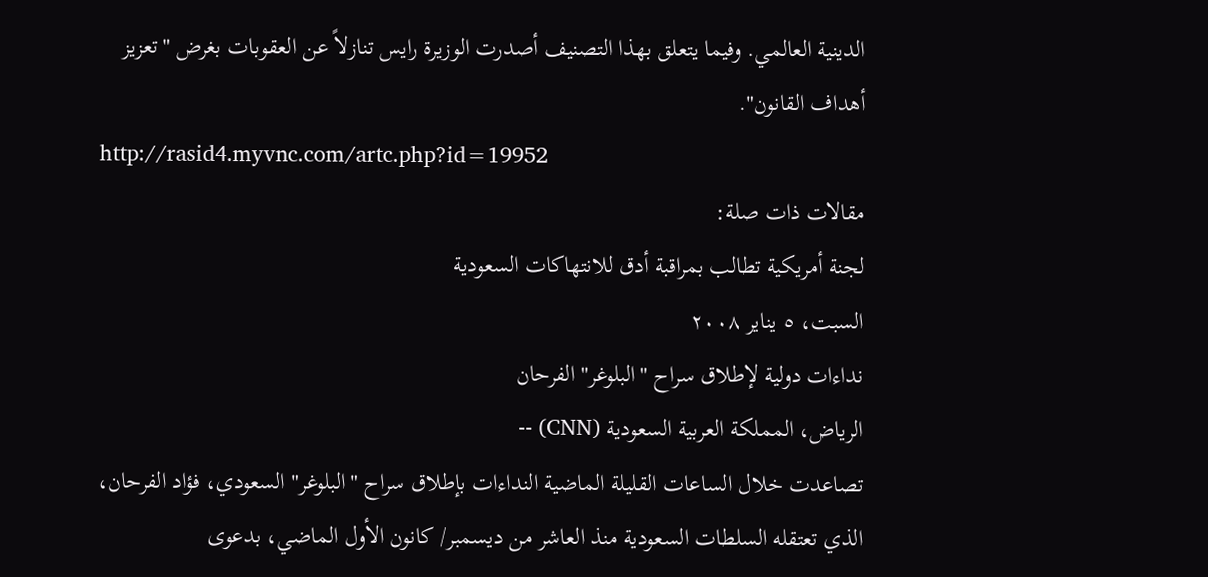الدينية العالمي. وفيما يتعلق بهذا التصنيف أصدرت الوزيرة رايس تنازلاً عن العقوبات بغرض "تعزيز أهداف القانون".
http://rasid4.myvnc.com/artc.php?id=19952
مقالات ذات صلة:
لجنة أمريكية تطالب بمراقبة أدق للانتهاكات السعودية
السبت، ٥ يناير ٢٠٠٨
نداءات دولية لإطلاق سراح "البلوغر" الفرحان
الرياض، المملكة العربية السعودية (CNN) --
تصاعدت خلال الساعات القليلة الماضية النداءات بإطلاق سراح "البلوغر" السعودي، فؤاد الفرحان، الذي تعتقله السلطات السعودية منذ العاشر من ديسمبر/ كانون الأول الماضي، بدعوى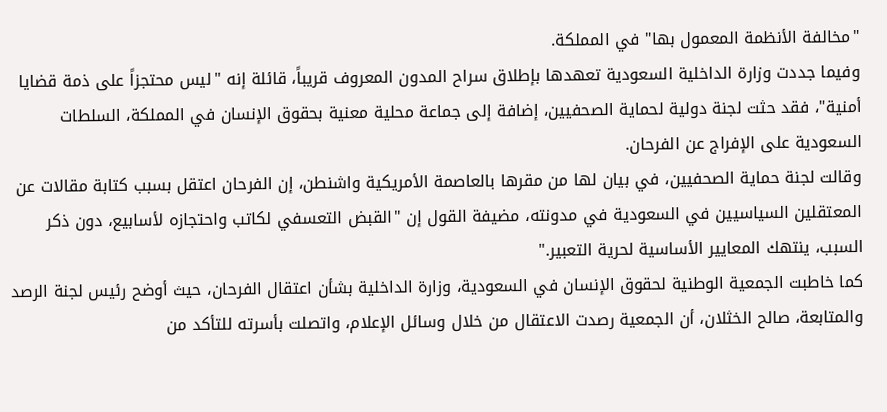"مخالفة الأنظمة المعمول بها" في المملكة.
وفيما جددت وزارة الداخلية السعودية تعهدها بإطلاق سراح المدون المعروف قريباً، قائلة إنه "ليس محتجزاً على ذمة قضايا أمنية"، فقد حثت لجنة دولية لحماية الصحفيين، إضافة إلى جماعة محلية معنية بحقوق الإنسان في المملكة، السلطات السعودية على الإفراج عن الفرحان.
وقالت لجنة حماية الصحفيين، في بيان لها من مقرها بالعاصمة الأمريكية واشنطن، إن الفرحان اعتقل بسبب كتابة مقالات عن المعتقلين السياسيين في السعودية في مدونته، مضيفة القول إن "القبض التعسفي لكاتب واحتجازه لأسابيع، دون ذكر السبب، ينتهك المعايير الأساسية لحرية التعبير."
كما خاطبت الجمعية الوطنية لحقوق الإنسان في السعودية، وزارة الداخلية بشأن اعتقال الفرحان، حيث أوضح رئيس لجنة الرصد والمتابعة، صالح الخثلان، أن الجمعية رصدت الاعتقال من خلال وسائل الإعلام، واتصلت بأسرته للتأكد من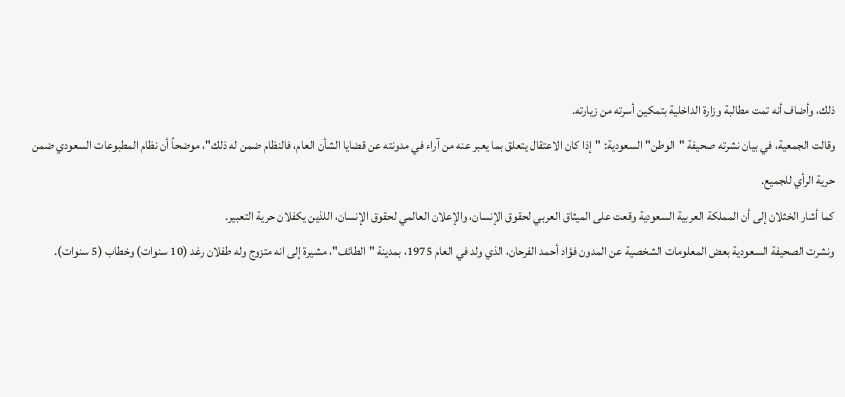ذلك، وأضاف أنه تمت مطالبة وزارة الداخلية بتمكين أسرته من زيارته.
وقالت الجمعية، في بيان نشرته صحيفة "الوطن" السعودية: "إذا كان الاعتقال يتعلق بما يعبر عنه من آراء في مدونته عن قضايا الشأن العام، فالنظام ضمن له ذلك"، موضحاً أن نظام المطبوعات السعودي ضمن حرية الرأي للجميع.
كما أشار الخثلان إلى أن المملكة العربية السعودية وقعت على الميثاق العربي لحقوق الإنسان، والإعلان العالمي لحقوق الإنسان، اللذين يكفلان حرية التعبير.
ونشرت الصحيفة السعودية بعض المعلومات الشخصية عن المدون فؤاد أحمد الفرحان، الذي ولد في العام 1975، بمدينة "الطائف"، مشيرة إلى انه متزوج وله طفلان رغد (10 سنوات) وخطاب (5 سنوات).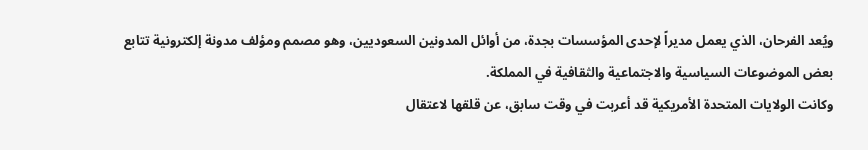ويُعد الفرحان، الذي يعمل مديراً لإحدى المؤسسات بجدة، من أوائل المدونين السعوديين، وهو مصمم ومؤلف مدونة إلكترونية تتابع بعض الموضوعات السياسية والاجتماعية والثقافية في المملكة.
وكانت الولايات المتحدة الأمريكية قد أعربت في وقت سابق، عن قلقها لاعتقال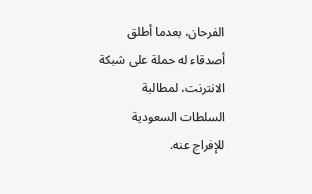الفرحان، بعدما أطلق أصدقاء له حملة على شبكة الانترنت، لمطالبة السلطات السعودية للإفراج عنه.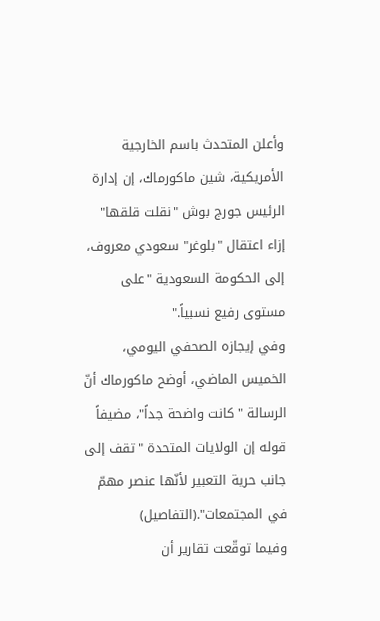وأعلن المتحدث باسم الخارجية الأمريكية، شين ماكورماك، إن إدارة الرئيس جورج بوش "نقلت قلقها" إزاء اعتقال "بلوغر" سعودي معروف، إلى الحكومة السعودية "على مستوى رفيع نسبياً."
وفي إيجازه الصحفي اليومي، الخميس الماضي، أوضح ماكورماك أنّ الرسالة "كانت واضحة جداً"، مضيفاً قوله إن الولايات المتحدة "تقف إلى جانب حرية التعبير لأنّها عنصر مهمّ في المجتمعات".(التفاصيل)
وفيما توقّعت تقارير أن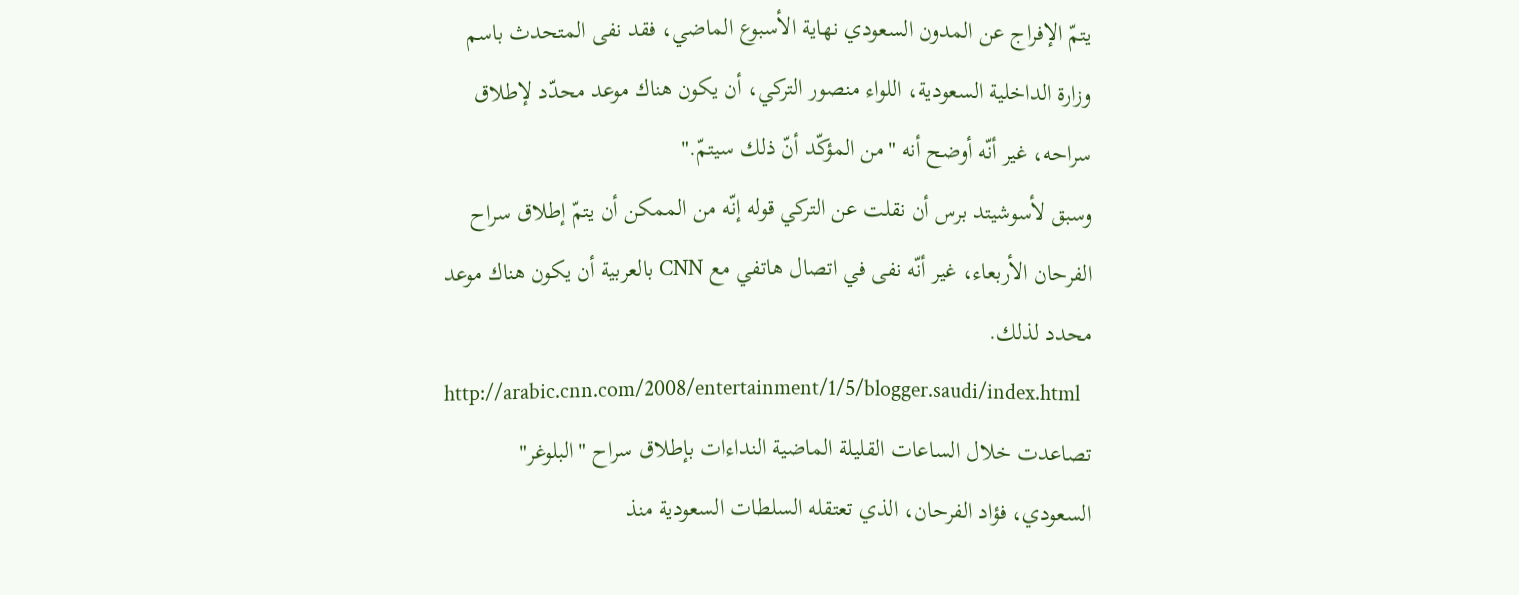يتمّ الإفراج عن المدون السعودي نهاية الأسبوع الماضي، فقد نفى المتحدث باسم وزارة الداخلية السعودية، اللواء منصور التركي، أن يكون هناك موعد محدّد لإطلاق سراحه، غير أنّه أوضح أنه "من المؤكّد أنّ ذلك سيتمّ."
وسبق لأسوشيتد برس أن نقلت عن التركي قوله إنّه من الممكن أن يتمّ إطلاق سراح الفرحان الأربعاء، غير أنّه نفى في اتصال هاتفي مع CNN بالعربية أن يكون هناك موعد محدد لذلك.
http://arabic.cnn.com/2008/entertainment/1/5/blogger.saudi/index.html
تصاعدت خلال الساعات القليلة الماضية النداءات بإطلاق سراح "البلوغر" السعودي، فؤاد الفرحان، الذي تعتقله السلطات السعودية منذ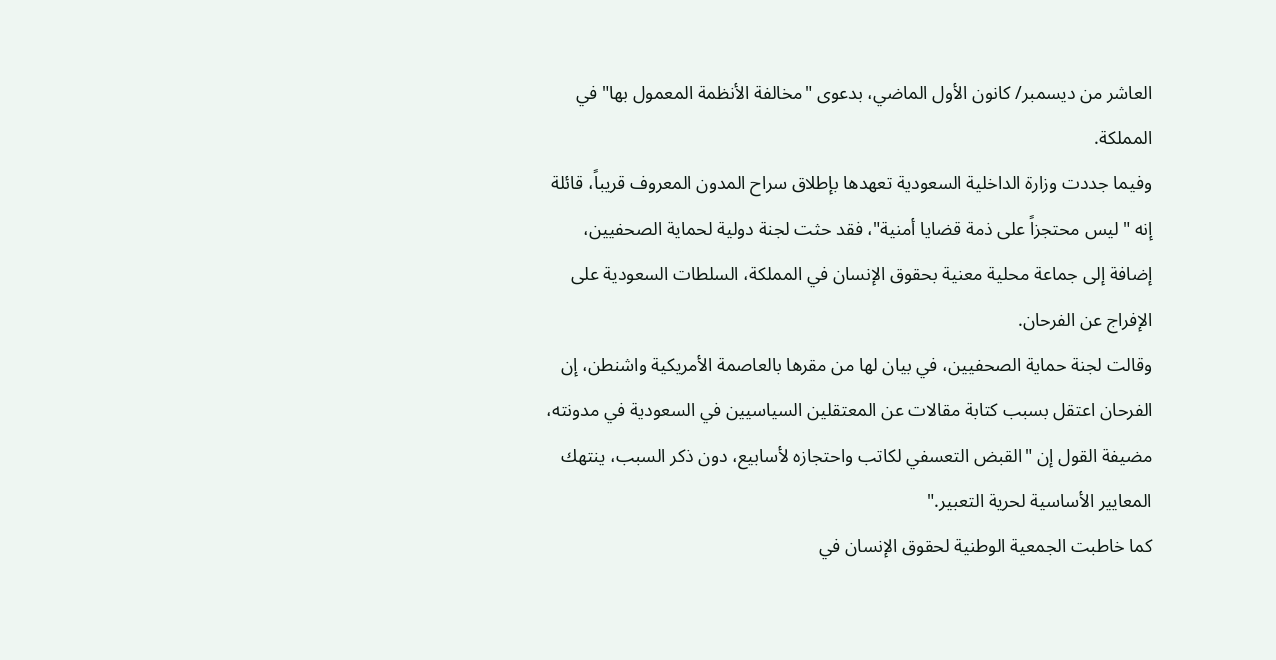العاشر من ديسمبر/ كانون الأول الماضي، بدعوى "مخالفة الأنظمة المعمول بها" في المملكة.
وفيما جددت وزارة الداخلية السعودية تعهدها بإطلاق سراح المدون المعروف قريباً، قائلة إنه "ليس محتجزاً على ذمة قضايا أمنية"، فقد حثت لجنة دولية لحماية الصحفيين، إضافة إلى جماعة محلية معنية بحقوق الإنسان في المملكة، السلطات السعودية على الإفراج عن الفرحان.
وقالت لجنة حماية الصحفيين، في بيان لها من مقرها بالعاصمة الأمريكية واشنطن، إن الفرحان اعتقل بسبب كتابة مقالات عن المعتقلين السياسيين في السعودية في مدونته، مضيفة القول إن "القبض التعسفي لكاتب واحتجازه لأسابيع، دون ذكر السبب، ينتهك المعايير الأساسية لحرية التعبير."
كما خاطبت الجمعية الوطنية لحقوق الإنسان في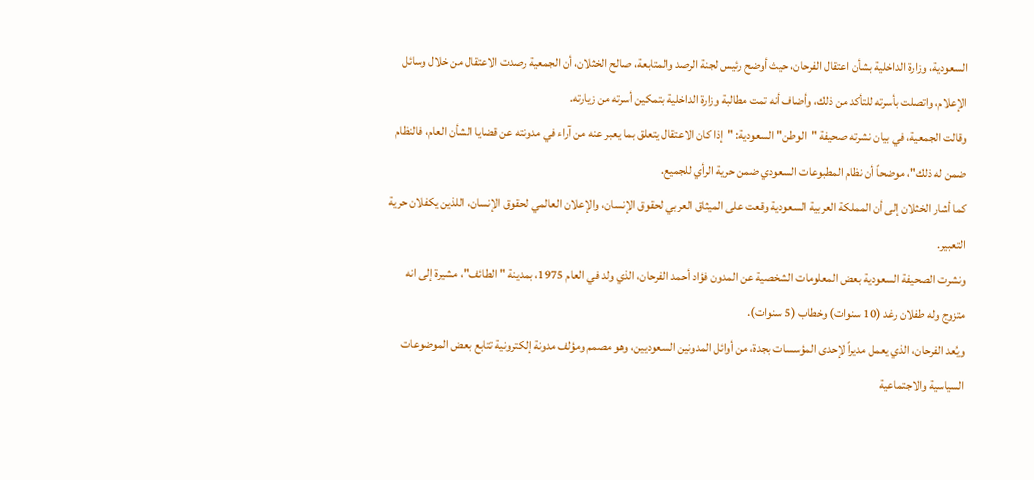السعودية، وزارة الداخلية بشأن اعتقال الفرحان، حيث أوضح رئيس لجنة الرصد والمتابعة، صالح الخثلان، أن الجمعية رصدت الاعتقال من خلال وسائل الإعلام، واتصلت بأسرته للتأكد من ذلك، وأضاف أنه تمت مطالبة وزارة الداخلية بتمكين أسرته من زيارته.
وقالت الجمعية، في بيان نشرته صحيفة "الوطن" السعودية: "إذا كان الاعتقال يتعلق بما يعبر عنه من آراء في مدونته عن قضايا الشأن العام، فالنظام ضمن له ذلك"، موضحاً أن نظام المطبوعات السعودي ضمن حرية الرأي للجميع.
كما أشار الخثلان إلى أن المملكة العربية السعودية وقعت على الميثاق العربي لحقوق الإنسان، والإعلان العالمي لحقوق الإنسان، اللذين يكفلان حرية التعبير.
ونشرت الصحيفة السعودية بعض المعلومات الشخصية عن المدون فؤاد أحمد الفرحان، الذي ولد في العام 1975، بمدينة "الطائف"، مشيرة إلى انه متزوج وله طفلان رغد (10 سنوات) وخطاب (5 سنوات).
ويُعد الفرحان، الذي يعمل مديراً لإحدى المؤسسات بجدة، من أوائل المدونين السعوديين، وهو مصمم ومؤلف مدونة إلكترونية تتابع بعض الموضوعات السياسية والاجتماعية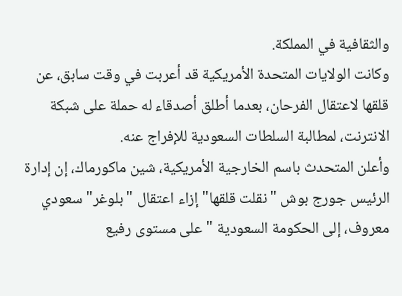والثقافية في المملكة.
وكانت الولايات المتحدة الأمريكية قد أعربت في وقت سابق، عن قلقها لاعتقال الفرحان، بعدما أطلق أصدقاء له حملة على شبكة الانترنت، لمطالبة السلطات السعودية للإفراج عنه.
وأعلن المتحدث باسم الخارجية الأمريكية، شين ماكورماك، إن إدارة الرئيس جورج بوش "نقلت قلقها" إزاء اعتقال "بلوغر" سعودي معروف، إلى الحكومة السعودية "على مستوى رفيع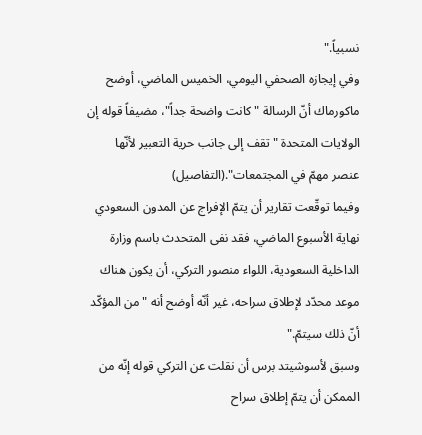نسبياً."
وفي إيجازه الصحفي اليومي، الخميس الماضي، أوضح ماكورماك أنّ الرسالة "كانت واضحة جداً"، مضيفاً قوله إن الولايات المتحدة "تقف إلى جانب حرية التعبير لأنّها عنصر مهمّ في المجتمعات".(التفاصيل)
وفيما توقّعت تقارير أن يتمّ الإفراج عن المدون السعودي نهاية الأسبوع الماضي، فقد نفى المتحدث باسم وزارة الداخلية السعودية، اللواء منصور التركي، أن يكون هناك موعد محدّد لإطلاق سراحه، غير أنّه أوضح أنه "من المؤكّد أنّ ذلك سيتمّ."
وسبق لأسوشيتد برس أن نقلت عن التركي قوله إنّه من الممكن أن يتمّ إطلاق سراح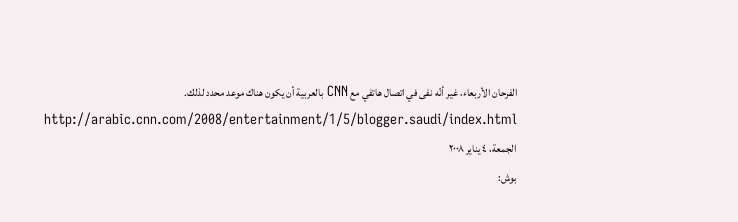الفرحان الأربعاء، غير أنّه نفى في اتصال هاتفي مع CNN بالعربية أن يكون هناك موعد محدد لذلك.
http://arabic.cnn.com/2008/entertainment/1/5/blogger.saudi/index.html
الجمعة، ٤ يناير ٢٠٠٨
بوش: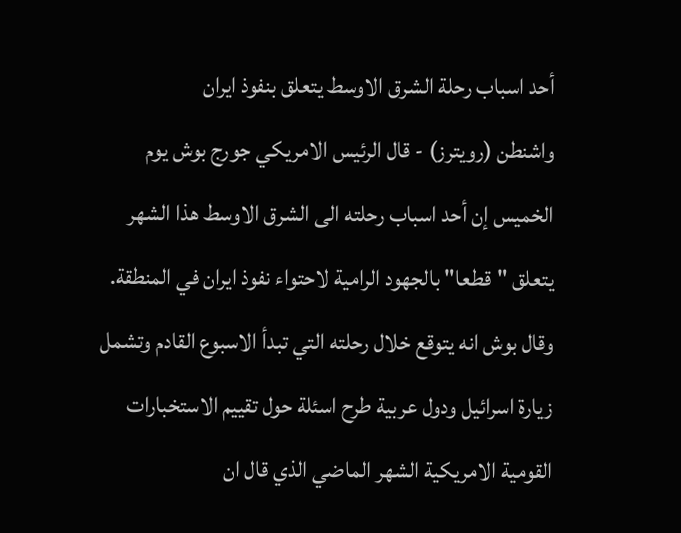أحد اسباب رحلة الشرق الاوسط يتعلق بنفوذ ايران
واشنطن (رويترز) - قال الرئيس الامريكي جورج بوش يوم الخميس إن أحد اسباب رحلته الى الشرق الاوسط هذا الشهر يتعلق "قطعا" بالجهود الرامية لاحتواء نفوذ ايران في المنطقة.
وقال بوش انه يتوقع خلال رحلته التي تبدأ الاسبوع القادم وتشمل زيارة اسرائيل ودول عربية طرح اسئلة حول تقييم الاستخبارات القومية الامريكية الشهر الماضي الذي قال ان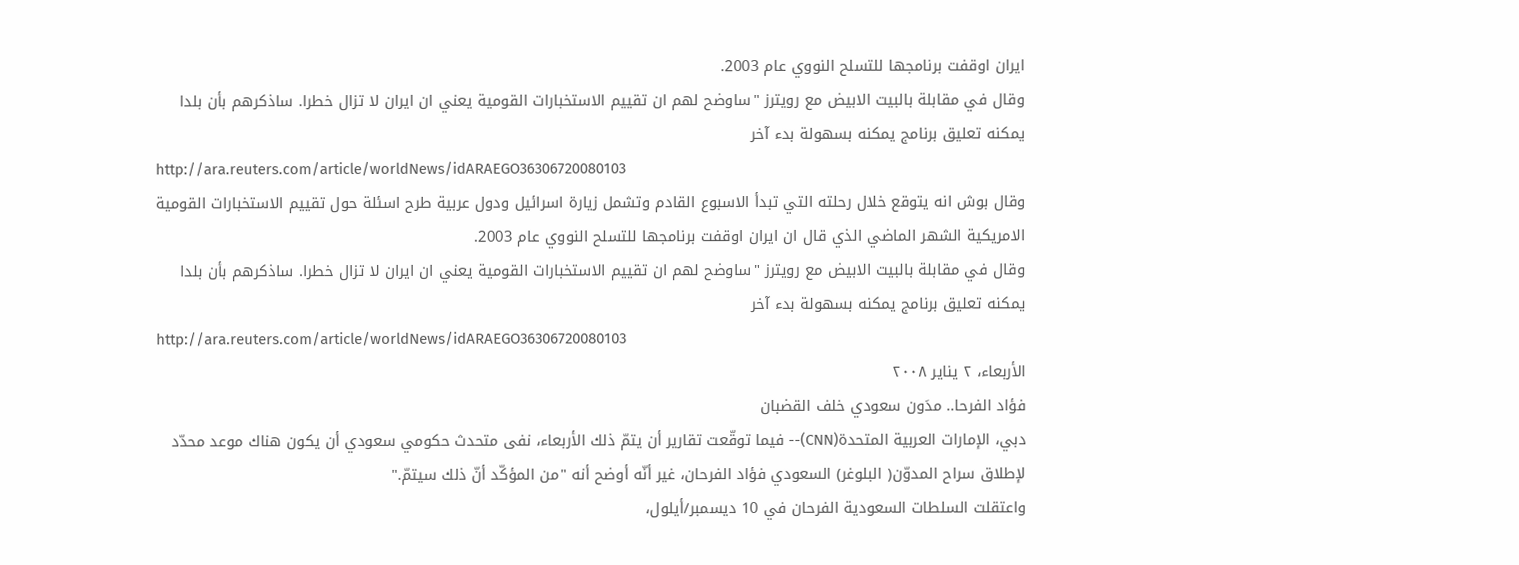ايران اوقفت برنامجها للتسلح النووي عام 2003.
وقال في مقابلة بالبيت الابيض مع رويترز "ساوضح لهم ان تقييم الاستخبارات القومية يعني ان ايران لا تزال خطرا. ساذكرهم بأن بلدا يمكنه تعليق برنامج يمكنه بسهولة بدء آخر
http://ara.reuters.com/article/worldNews/idARAEGO36306720080103
وقال بوش انه يتوقع خلال رحلته التي تبدأ الاسبوع القادم وتشمل زيارة اسرائيل ودول عربية طرح اسئلة حول تقييم الاستخبارات القومية الامريكية الشهر الماضي الذي قال ان ايران اوقفت برنامجها للتسلح النووي عام 2003.
وقال في مقابلة بالبيت الابيض مع رويترز "ساوضح لهم ان تقييم الاستخبارات القومية يعني ان ايران لا تزال خطرا. ساذكرهم بأن بلدا يمكنه تعليق برنامج يمكنه بسهولة بدء آخر
http://ara.reuters.com/article/worldNews/idARAEGO36306720080103
الأربعاء، ٢ يناير ٢٠٠٨
فؤاد الفرحا.. مدَون سعودي خلف القضبان
دبي، الإمارات العربية المتحدة(CNN)-- فيما توقّعت تقارير أن يتمّ ذلك الأربعاء، نفى متحدث حكومي سعودي أن يكون هناك موعد محدّد لإطلاق سراح المدوّن( البلوغر) السعودي فؤاد الفرحان، غير أنّه أوضح أنه "من المؤكّد أنّ ذلك سيتمّ."
واعتقلت السلطات السعودية الفرحان في 10 ديسمبر/أيلول،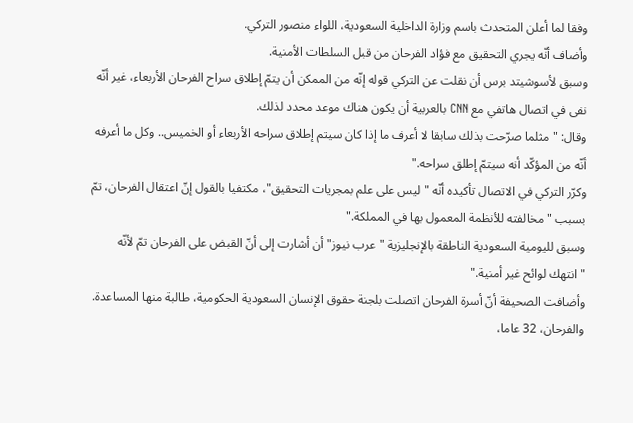وفقا لما أعلن المتحدث باسم وزارة الداخلية السعودية، اللواء منصور التركي.
وأضاف أنّه يجري التحقيق مع فؤاد الفرحان من قبل السلطات الأمنية.
وسبق لأسوشيتد برس أن نقلت عن التركي قوله إنّه من الممكن أن يتمّ إطلاق سراح الفرحان الأربعاء، غير أنّه نفى في اتصال هاتفي مع CNN بالعربية أن يكون هناك موعد محدد لذلك.
وقال: "مثلما صرّحت بذلك سابقا لا أعرف ما إذا كان سيتم إطلاق سراحه الأربعاء أو الخميس.. وكل ما أعرفه أنّه من المؤكّد أنه سيتمّ إطلق سراحه."
وكرّر التركي في الاتصال تأكيده أنّه "ليس على علم بمجريات التحقيق"، مكتفيا بالقول إنّ اعتقال الفرحان، تمّ بسبب "مخالفته للأنظمة المعمول بها في المملكة."
وسبق لليومية السعودية الناطقة بالإنجليزية "عرب نيوز" أن أشارت إلى أنّ القبض على الفرحان تمّ لأنّه "انتهك لوائح غير أمنية."
وأضافت الصحيفة أنّ أسرة الفرحان اتصلت بلجنة حقوق الإنسان السعودية الحكومية، طالبة منها المساعدة.
والفرحان، 32 عاما،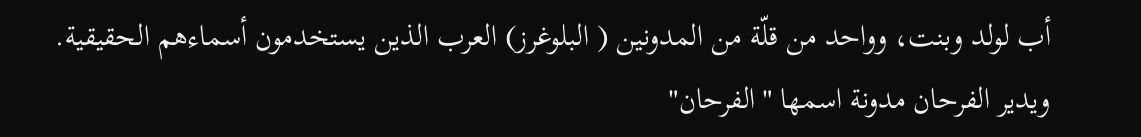أب لولد وبنت، وواحد من قلّة من المدونين ( البلوغرز) العرب الذين يستخدمون أسماءهم الحقيقية.
ويدير الفرحان مدونة اسمها "الفرحان"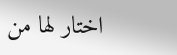اختار لها من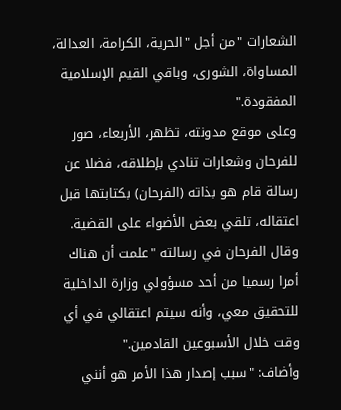الشعارات "من أجل "الحرية، الكرامة، العدالة، المساواة، الشورى، وباقي القيم الإسلامية المفقودة."
وعلى موقع مدونته، تظهر، الأربعاء، صور للفرحان وشعارات تنادي بإطلاقه، فضلا عن رسالة قام هو بذاته (الفرحان) بكتابتها قبل اعتقاله، تلقي بعض الأضواء على القضية.
وقال الفرحان في رسالته "علمت أن هناك أمرا رسميا من أحد مسؤولي وزارة الداخلية للتحقيق معي، وأنه سيتم اعتقالي في أي وقت خلال الأسبوعين القادمين."
وأضاف: "سبب إصدار هذا الأمر هو أنني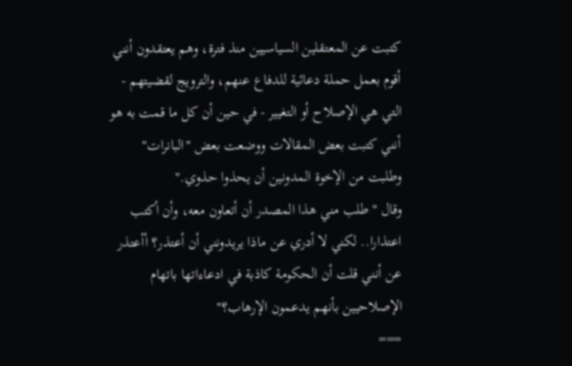كتبت عن المعتقلين السياسيين منذ فترة، وهم يعتقدون أنني أقوم بعمل حملة دعائية للدفاع عنهم، والترويج لقضيتهم - التي هي الإصلاح أو التغيير - في حين أن كل ما قمت به هو أنني كتبت بعض المقالات ووضعت بعض "البانرات" وطلبت من الإخوة المدونين أن يحذوا حذوي."
وقال "طلب مني هذا المصدر أن أتعاون معه، وأن أكتب اعتذارا.. لكني لا أدري عن ماذا يريدونني أن أعتذر؟ أأعتذر عن أنني قلت أن الحكومة كاذبة في ادعاءاتها باتهام الإصلاحيين بأنهم يدعمون الإرهاب؟"
===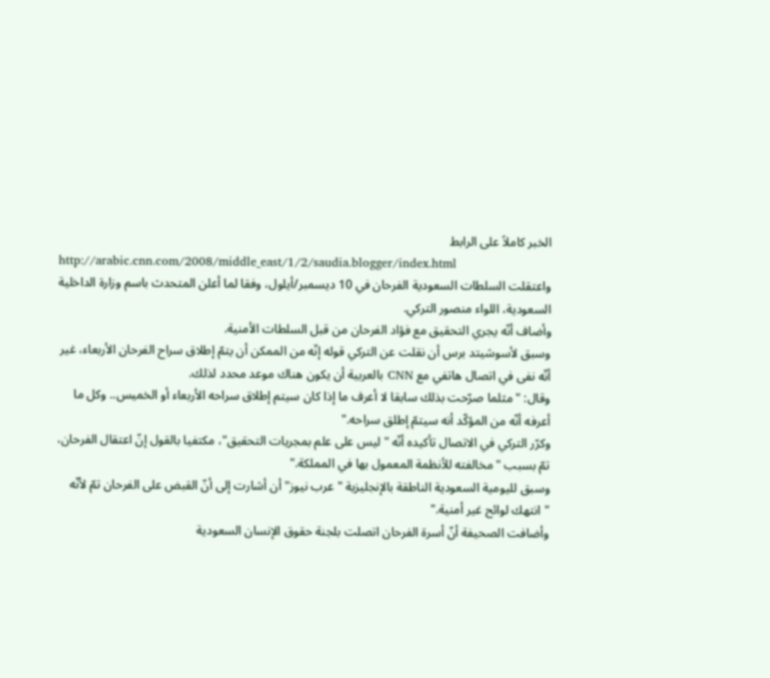الخبر كاملاً على الرابط
http://arabic.cnn.com/2008/middle_east/1/2/saudia.blogger/index.html
واعتقلت السلطات السعودية الفرحان في 10 ديسمبر/أيلول، وفقا لما أعلن المتحدث باسم وزارة الداخلية السعودية، اللواء منصور التركي.
وأضاف أنّه يجري التحقيق مع فؤاد الفرحان من قبل السلطات الأمنية.
وسبق لأسوشيتد برس أن نقلت عن التركي قوله إنّه من الممكن أن يتمّ إطلاق سراح الفرحان الأربعاء، غير أنّه نفى في اتصال هاتفي مع CNN بالعربية أن يكون هناك موعد محدد لذلك.
وقال: "مثلما صرّحت بذلك سابقا لا أعرف ما إذا كان سيتم إطلاق سراحه الأربعاء أو الخميس.. وكل ما أعرفه أنّه من المؤكّد أنه سيتمّ إطلق سراحه."
وكرّر التركي في الاتصال تأكيده أنّه "ليس على علم بمجريات التحقيق"، مكتفيا بالقول إنّ اعتقال الفرحان، تمّ بسبب "مخالفته للأنظمة المعمول بها في المملكة."
وسبق لليومية السعودية الناطقة بالإنجليزية "عرب نيوز" أن أشارت إلى أنّ القبض على الفرحان تمّ لأنّه "انتهك لوائح غير أمنية."
وأضافت الصحيفة أنّ أسرة الفرحان اتصلت بلجنة حقوق الإنسان السعودية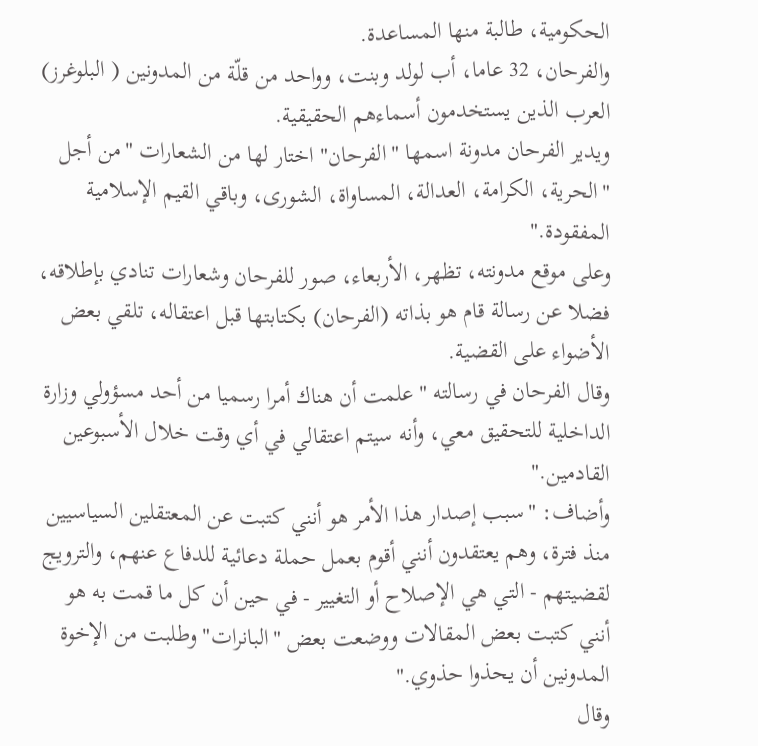الحكومية، طالبة منها المساعدة.
والفرحان، 32 عاما، أب لولد وبنت، وواحد من قلّة من المدونين ( البلوغرز) العرب الذين يستخدمون أسماءهم الحقيقية.
ويدير الفرحان مدونة اسمها "الفرحان" اختار لها من الشعارات "من أجل "الحرية، الكرامة، العدالة، المساواة، الشورى، وباقي القيم الإسلامية المفقودة."
وعلى موقع مدونته، تظهر، الأربعاء، صور للفرحان وشعارات تنادي بإطلاقه، فضلا عن رسالة قام هو بذاته (الفرحان) بكتابتها قبل اعتقاله، تلقي بعض الأضواء على القضية.
وقال الفرحان في رسالته "علمت أن هناك أمرا رسميا من أحد مسؤولي وزارة الداخلية للتحقيق معي، وأنه سيتم اعتقالي في أي وقت خلال الأسبوعين القادمين."
وأضاف: "سبب إصدار هذا الأمر هو أنني كتبت عن المعتقلين السياسيين منذ فترة، وهم يعتقدون أنني أقوم بعمل حملة دعائية للدفاع عنهم، والترويج لقضيتهم - التي هي الإصلاح أو التغيير - في حين أن كل ما قمت به هو أنني كتبت بعض المقالات ووضعت بعض "البانرات" وطلبت من الإخوة المدونين أن يحذوا حذوي."
وقال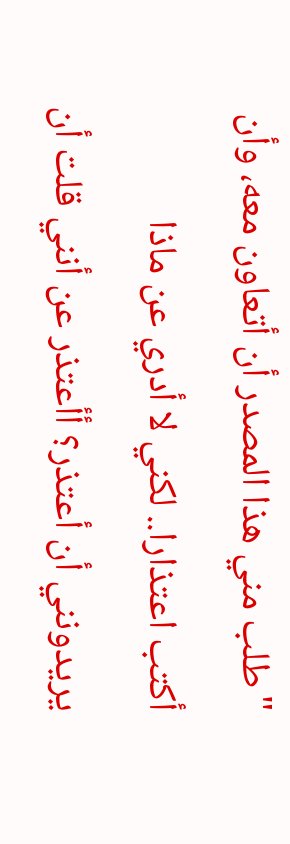"طلب مني هذا المصدر أن أتعاون معه، وأن أكتب اعتذارا.. لكني لا أدري عن ماذا يريدونني أن أعتذر؟ أأعتذر عن أنني قلت أن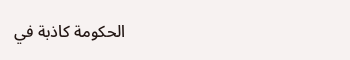الحكومة كاذبة في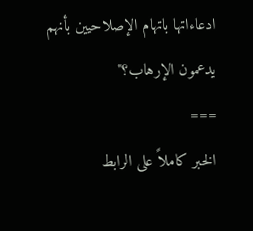ادعاءاتها باتهام الإصلاحيين بأنهم يدعمون الإرهاب؟"
===
الخبر كاملاً على الرابط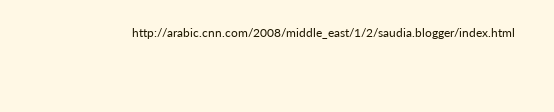http://arabic.cnn.com/2008/middle_east/1/2/saudia.blogger/index.html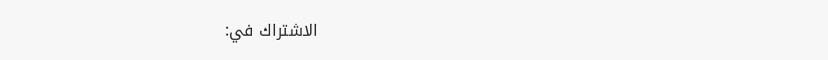الاشتراك في: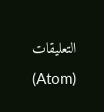التعليقات (Atom)